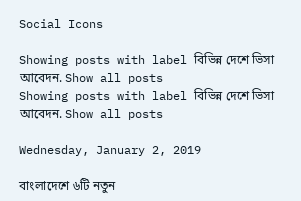Social Icons

Showing posts with label বিভিন্ন দেশে ভিসা আবেদন. Show all posts
Showing posts with label বিভিন্ন দেশে ভিসা আবেদন. Show all posts

Wednesday, January 2, 2019

বাংলাদেশে ৬টি নতুন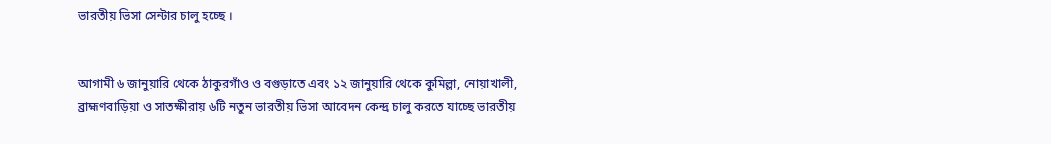ভারতীয় ভিসা সেন্টার চালু হচ্ছে ।


আগামী ৬ জানুয়ারি থেকে ঠাকুরগাঁও ও বগুড়াতে এবং ১২ জানুয়ারি থেকে কুমিল্লা, নোয়াখালী, ব্রাহ্মণবাড়িয়া ও সাতক্ষীরায় ৬টি নতুন ভারতীয় ভিসা আবেদন কেন্দ্র চালু করতে যাচ্ছে ভারতীয়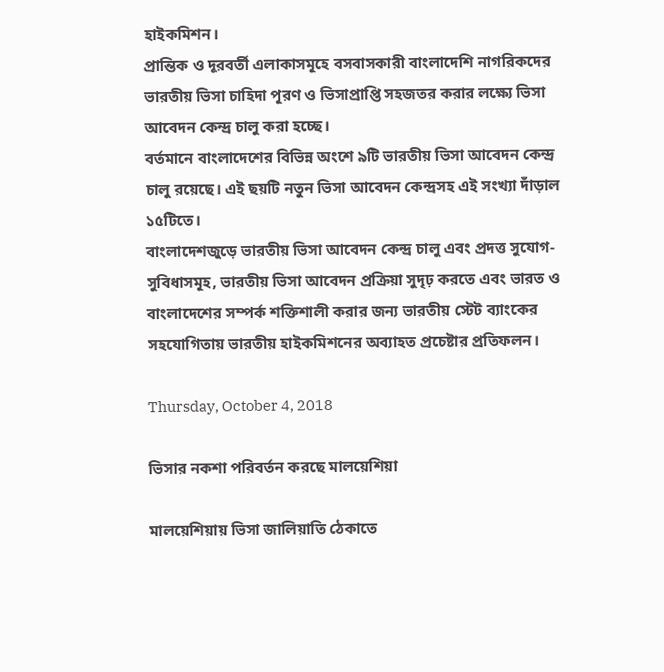হাইকমিশন।
প্রান্তিক ও দূরবর্তী এলাকাসমূহে বসবাসকারী বাংলাদেশি নাগরিকদের ভারতীয় ভিসা চাহিদা পূরণ ও ভিসাপ্রাপ্তি সহজতর করার লক্ষ্যে ভিসা আবেদন কেন্দ্র চালু করা হচ্ছে।
বর্তমানে বাংলাদেশের বিভিন্ন অংশে ৯টি ভারতীয় ভিসা আবেদন কেন্দ্র চালু রয়েছে। এই ছয়টি নতুন ভিসা আবেদন কেন্দ্রসহ এই সংখ্যা দাঁড়াল ১৫টিতে।
বাংলাদেশজুড়ে ভারতীয় ভিসা আবেদন কেন্দ্র চালু এবং প্রদত্ত সুযোগ-সুবিধাসমূহ, ভারতীয় ভিসা আবেদন প্রক্রিয়া সুদৃঢ় করতে এবং ভারত ও বাংলাদেশের সম্পর্ক শক্তিশালী করার জন্য ভারতীয় স্টেট ব্যাংকের সহযোগিতায় ভারতীয় হাইকমিশনের অব্যাহত প্রচেষ্টার প্রতিফলন।

Thursday, October 4, 2018

ভিসার নকশা পরিবর্তন করছে মালয়েশিয়া

মালয়েশিয়ায় ভিসা জালিয়াতি ঠেকাতে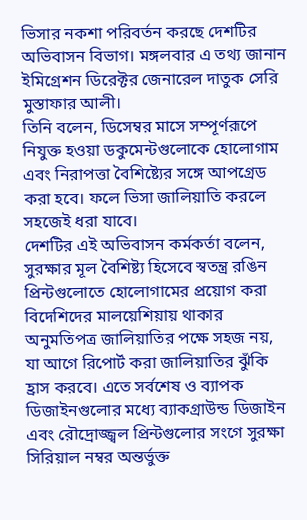ভিসার নকশা পরিবর্তন করছে দেশটির অভিবাসন বিভাগ। মঙ্গলবার এ তথ্য জানান ইমিগ্রেশন ডিরেক্টর জেনারেল দাতুক সেরি মুস্তাফার আলী।
তিনি বলেন, ডিসেম্বর মাসে সম্পূর্ণরূপে নিযুক্ত হওয়া ডকুমেন্টগুলোকে হোলোগাম এবং নিরাপত্তা বৈশিষ্ট্যের সঙ্গে আপগ্রেড করা হবে। ফলে ভিসা জালিয়াতি করলে সহজেই ধরা যাবে।
দেশটির এই অভিবাসন কর্মকর্তা বলেন, সুরক্ষার মূল বৈশিষ্ট্য হিসেবে স্বতন্ত্র রঙিন প্রিন্টগুলোতে হোলোগামের প্রয়োগ করা বিদেশিদের মালয়েশিয়ায় থাকার অনুমতিপত্র জালিয়াতির পক্ষে সহজ নয়, যা আগে রিপোর্ট করা জালিয়াতির ঝুঁকি হ্রাস করবে। এতে সর্বশেষ ও ব্যাপক ডিজাইনগুলোর মধ্যে ব্যাকগ্রাউন্ড ডিজাইন এবং রৌদ্রোজ্জ্বল প্রিন্টগুলোর সংগে সুরক্ষা সিরিয়াল নম্বর অন্তর্ভুক্ত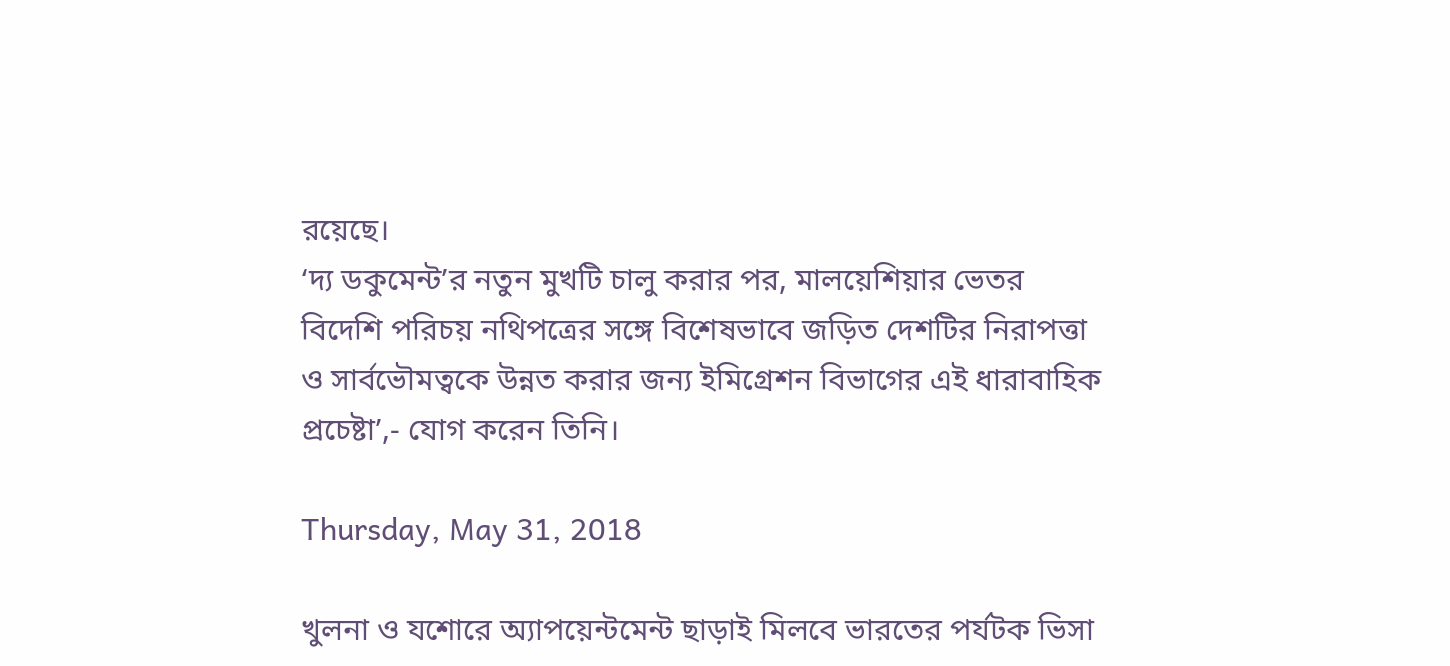রয়েছে।
‘দ্য ডকুমেন্ট’র নতুন মুখটি চালু করার পর, মালয়েশিয়ার ভেতর বিদেশি পরিচয় নথিপত্রের সঙ্গে বিশেষভাবে জড়িত দেশটির নিরাপত্তা ও সার্বভৌমত্বকে উন্নত করার জন্য ইমিগ্রেশন বিভাগের এই ধারাবাহিক প্রচেষ্টা’,- যোগ করেন তিনি।

Thursday, May 31, 2018

খুলনা ও যশোরে অ্যাপয়েন্টমেন্ট ছাড়াই মিলবে ভারতের পর্যটক ভিসা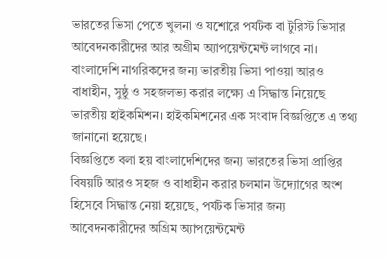ভারতের ভিসা পেতে খুলনা ও যশোরে পর্যটক বা টুরিস্ট ভিসার আবেদনকারীদের আর অগ্রীম অ্যাপয়েন্টমেন্ট লাগবে না। বাংলাদেশি নাগরিকদের জন্য ভারতীয় ভিসা পাওয়া আরও বাধাহীন, সুষ্ঠু ও সহজলভ্য করার লক্ষ্যে এ সিদ্ধান্ত নিয়েছে ভারতীয় হাইকমিশন। হাইকমিশনের এক সংবাদ বিজ্ঞপ্তিতে এ তথ্য জানানো হয়েছে।
বিজ্ঞপ্তিতে বলা হয় বাংলাদেশিদের জন্য ভারতের ভিসা প্রাপ্তির বিষয়টি আরও সহজ ও বাধাহীন করার চলমান উদ্যোগের অংশ হিসেবে সিদ্ধান্ত নেয়া হয়েছে, পর্যটক ভিসার জন্য আবেদনকারীদের অগ্রিম অ্যাপয়েন্টমেন্ট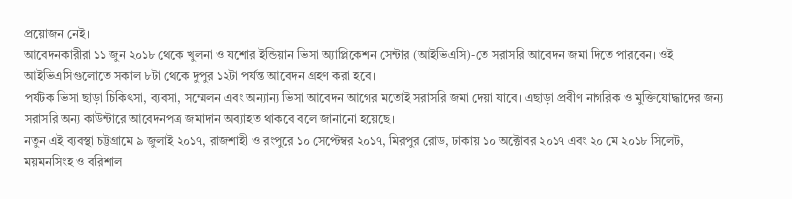প্রয়োজন নেই।
আবেদনকারীরা ১১ জুন ২০১৮ থেকে খুলনা ও যশোর ইন্ডিয়ান ভিসা অ্যাপ্লিকেশন সেন্টার (আইভিএসি)-তে সরাসরি আবেদন জমা দিতে পারবেন। ওই আইভিএসিগুলোতে সকাল ৮টা থেকে দুপুর ১২টা পর্যন্ত আবেদন গ্রহণ করা হবে।
পর্যটক ভিসা ছাড়া চিকিৎসা, ব্যবসা, সম্মেলন এবং অন্যান্য ভিসা আবেদন আগের মতোই সরাসরি জমা দেয়া যাবে। এছাড়া প্রবীণ নাগরিক ও মুক্তিযোদ্ধাদের জন্য সরাসরি অন্য কাউন্টারে আবেদনপত্র জমাদান অব্যাহত থাকবে বলে জানানো হয়েছে।
নতুন এই ব্যবস্থা চট্টগ্রামে ৯ জুলাই ২০১৭, রাজশাহী ও রংপুরে ১০ সেপ্টেম্বর ২০১৭, মিরপুর রোড, ঢাকায় ১০ অক্টোবর ২০১৭ এবং ২০ মে ২০১৮ সিলেট, ময়মনসিংহ ও বরিশাল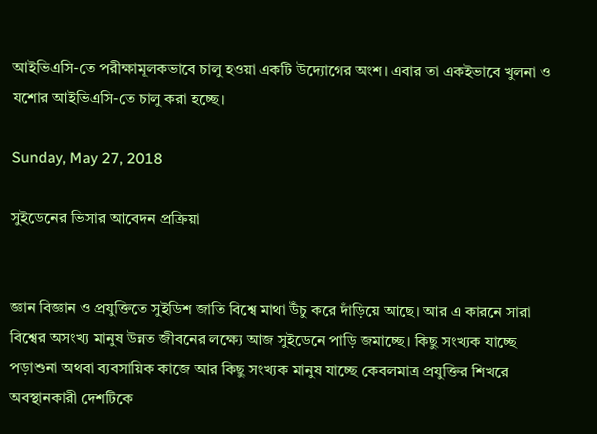আইভিএসি-তে পরীক্ষামূলকভাবে চালু হওয়া একটি উদ্যোগের অংশ। এবার তা একইভাবে খুলনা ও যশোর আইভিএসি-তে চালু করা হচ্ছে।

Sunday, May 27, 2018

সুইডেনের ভিসার আবেদন প্রক্রিয়া


জ্ঞান বিজ্ঞান ও প্রযুক্তিতে সুইডিশ জাতি বিশ্বে মাথা উঁচু করে দাঁড়িয়ে আছে। আর এ কারনে সারা বিশ্বের অসংখ্য মানুষ উন্নত জীবনের লক্ষ্যে আজ সুইডেনে পাড়ি জমাচ্ছে। কিছু সংখ্যক যাচ্ছে পড়াশুনা অথবা ব্যবসায়িক কাজে আর কিছু সংখ্যক মানুষ যাচ্ছে কেবলমাত্র প্রযুক্তির শিখরে অবস্থানকারী দেশটিকে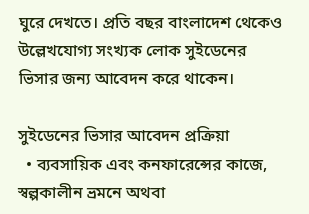ঘুরে দেখতে। প্রতি বছর বাংলাদেশ থেকেও উল্লেখযোগ্য সংখ্যক লোক সুইডেনের ভিসার জন্য আবেদন করে থাকেন।

সুইডেনের ভিসার আবেদন প্রক্রিয়া
  • ব্যবসায়িক এবং কনফারেন্সের কাজে, স্বল্পকালীন ভ্রমনে অথবা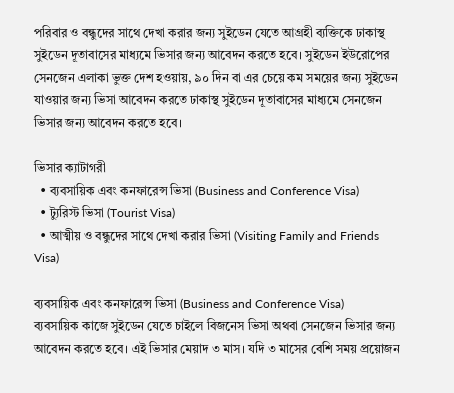পরিবার ও বন্ধুদের সাথে দেখা করার জন্য সুইডেন যেতে আগ্রহী ব্যক্তিকে ঢাকাস্থ সুইডেন দূতাবাসের মাধ্যমে ভিসার জন্য আবেদন করতে হবে। সুইডেন ইউরোপের সেনজেন এলাকা ভুক্ত দেশ হওয়ায়, ৯০ দিন বা এর চেয়ে কম সময়ের জন্য সুইডেন যাওয়ার জন্য ভিসা আবেদন করতে ঢাকাস্থ সুইডেন দূতাবাসের মাধ্যমে সেনজেন ভিসার জন্য আবেদন করতে হবে।

ভিসার ক্যাটাগরী
  • ব্যবসায়িক এবং কনফারেন্স ভিসা (Business and Conference Visa)
  • ট্যুরিস্ট ভিসা (Tourist Visa)
  • আত্মীয় ও বন্ধুদের সাথে দেখা করার ভিসা (Visiting Family and Friends Visa)

ব্যবসায়িক এবং কনফারেন্স ভিসা (Business and Conference Visa)
ব্যবসায়িক কাজে সুইডেন যেতে চাইলে বিজনেস ভিসা অথবা সেনজেন ভিসার জন্য আবেদন করতে হবে। এই ভিসার মেয়াদ ৩ মাস। যদি ৩ মাসের বেশি সময় প্রয়োজন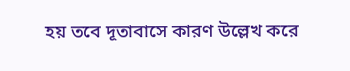হয় তবে দূতাবাসে কারণ উল্লেখ করে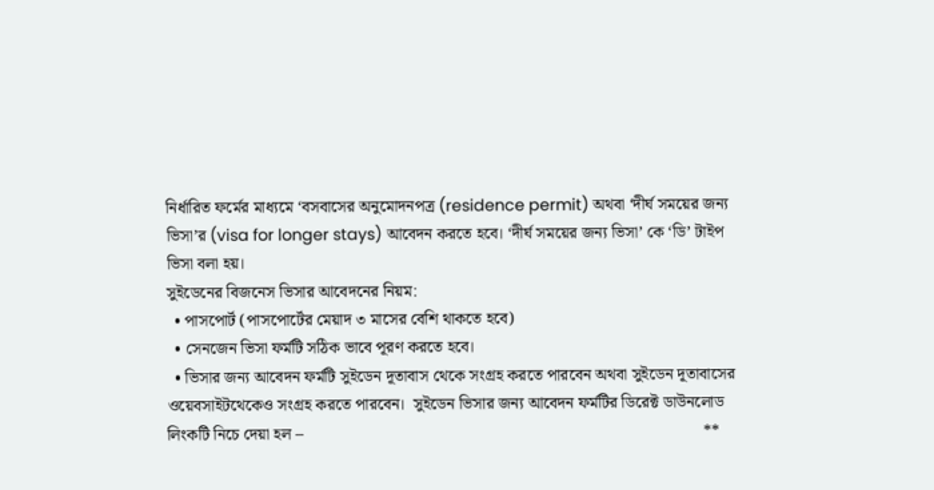নির্ধারিত ফর্মের মাধ্যমে ‘বসবাসের অনুমোদনপত্র (residence permit) অথবা ‘দীর্ঘ সময়ের জন্য ভিসা’র (visa for longer stays) আবেদন করতে হবে। ‘দীর্ঘ সময়ের জন্য ভিসা’ কে ‘ডি’ টাইপ ভিসা বলা হয়।
সুইডেনের বিজনেস ভিসার আবেদনের নিয়ম:
  • পাসপোর্ট (পাসপোর্টের মেয়াদ ৩ মাসের বেশি থাকতে হবে)
  • সেনজেন ভিসা ফর্মটি সঠিক ভাবে পূরণ করতে হবে।
  • ভিসার জন্য আবেদন ফর্মটি সুইডেন দূতাবাস থেকে সংগ্রহ করতে পারবেন অথবা সুইডেন দূতাবাসের ওয়েবসাইটথেকেও সংগ্রহ করতে পারবেন।  সুইডেন ভিসার জন্য আবেদন ফর্মটির ডিরেক্ট ডাউনলোড লিংকটি নিচে দেয়া হল –                                                                                                 **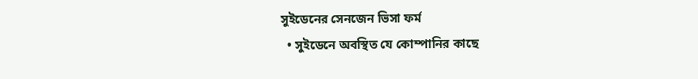সুইডেনের সেনজেন ভিসা ফর্ম
  • সুইডেনে অবস্থিত যে কোম্পানির কাছে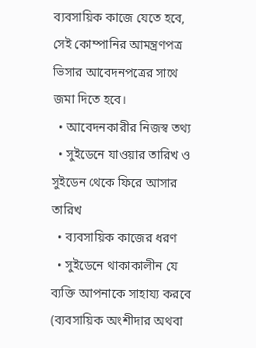ব্যবসায়িক কাজে যেতে হবে, সেই কোম্পানির আমন্ত্রণপত্র ভিসার আবেদনপত্রের সাথে জমা দিতে হবে।
  • আবেদনকারীর নিজস্ব তথ্য
  • সুইডেনে যাওয়ার তারিখ ও সুইডেন থেকে ফিরে আসার তারিখ
  • ব্যবসায়িক কাজের ধরণ
  • সুইডেনে থাকাকালীন যে ব্যক্তি আপনাকে সাহায্য করবে (ব্যবসায়িক অংশীদার অথবা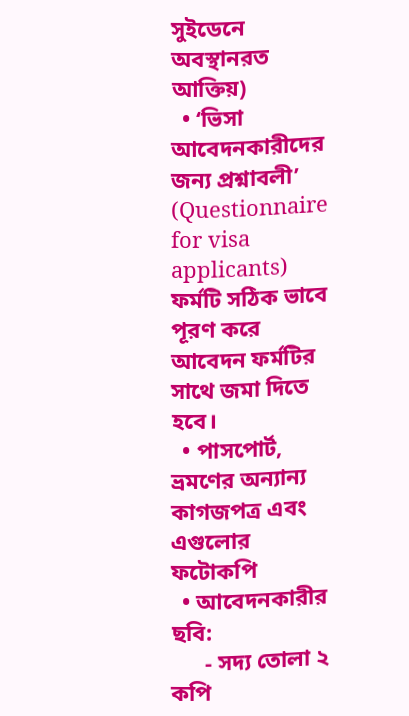সুইডেনে অবস্থানরত আক্তিয়)
  • ‘ভিসা আবেদনকারীদের জন্য প্রশ্নাবলী’  (Questionnaire for visa applicants) ফর্মটি সঠিক ভাবে পূরণ করে আবেদন ফর্মটির সাথে জমা দিতে হবে।
  • পাসপোর্ট, ভ্রমণের অন্যান্য কাগজপত্র এবং এগুলোর ফটোকপি
  • আবেদনকারীর ছবি:
      - সদ্য তোলা ২ কপি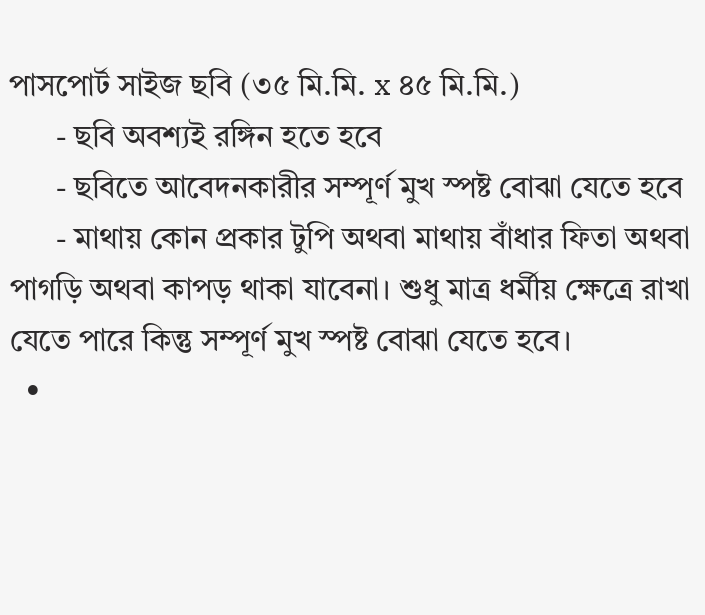পাসপোর্ট সাইজ ছবি (৩৫ মি.মি. x ৪৫ মি.মি.)
      - ছবি অবশ্যই রঙ্গিন হতে হবে
      - ছবিতে আবেদনকারীর সম্পূর্ণ মুখ স্পষ্ট বোঝা যেতে হবে
      - মাথায় কোন প্রকার টুপি অথবা মাথায় বাঁধার ফিতা অথবা পাগড়ি অথবা কাপড় থাকা যাবেনা। শুধু মাত্র ধর্মীয় ক্ষেত্রে রাখা যেতে পারে কিন্তু সম্পূর্ণ মুখ স্পষ্ট বোঝা যেতে হবে।
  •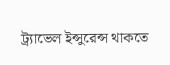ট্র্যাভেল ইন্সুরেন্স থাকতে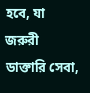হবে, যা জরুরী ডাক্তারি সেবা,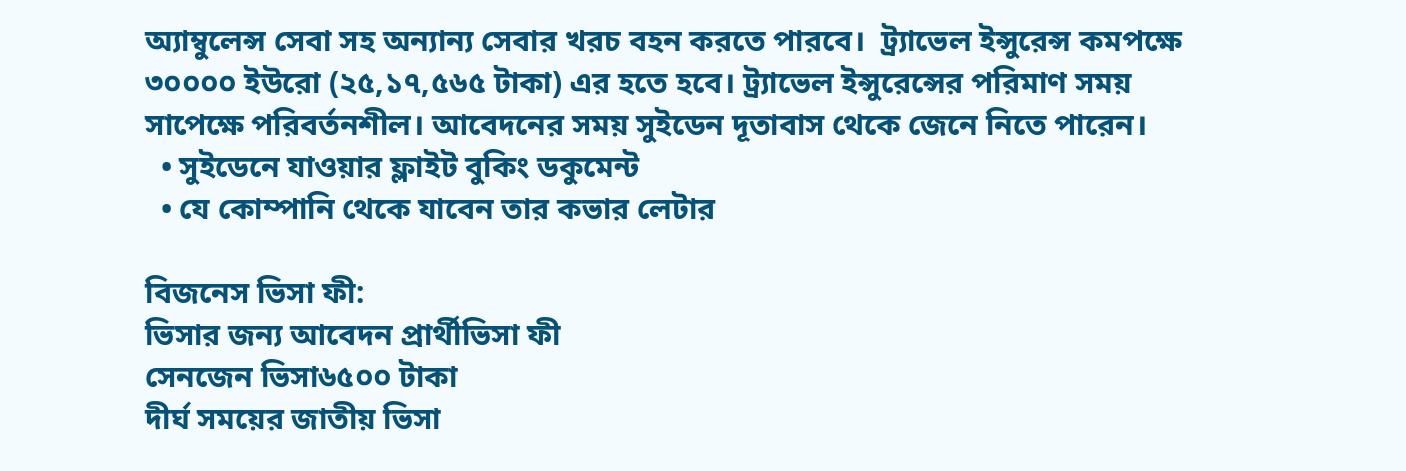অ্যাম্বুলেন্স সেবা সহ অন্যান্য সেবার খরচ বহন করতে পারবে।  ট্র্যাভেল ইন্সুরেন্স কমপক্ষে ৩০০০০ ইউরো (২৫,১৭,৫৬৫ টাকা) এর হতে হবে। ট্র্যাভেল ইন্সুরেন্সের পরিমাণ সময় সাপেক্ষে পরিবর্তনশীল। আবেদনের সময় সুইডেন দূতাবাস থেকে জেনে নিতে পারেন।
  • সুইডেনে যাওয়ার ফ্লাইট বুকিং ডকুমেন্ট
  • যে কোম্পানি থেকে যাবেন তার কভার লেটার

বিজনেস ভিসা ফী:
ভিসার জন্য আবেদন প্রার্থীভিসা ফী
সেনজেন ভিসা৬৫০০ টাকা
দীর্ঘ সময়ের জাতীয় ভিসা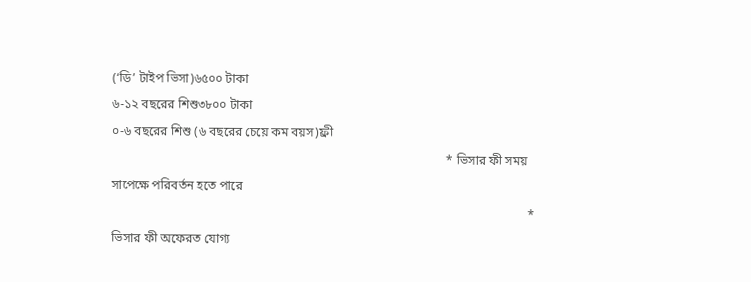(‘ডি’ টাইপ ভিসা)৬৫০০ টাকা
৬-১২ বছরের শিশু৩৮০০ টাকা
০-৬ বছরের শিশু (৬ বছরের চেয়ে কম বয়স)ফ্রী
                                                                                                           * ভিসার ফী সময় সাপেক্ষে পরিবর্তন হতে পারে
                                                                                                                                     * ভিসার ফী অফেরত যোগ্য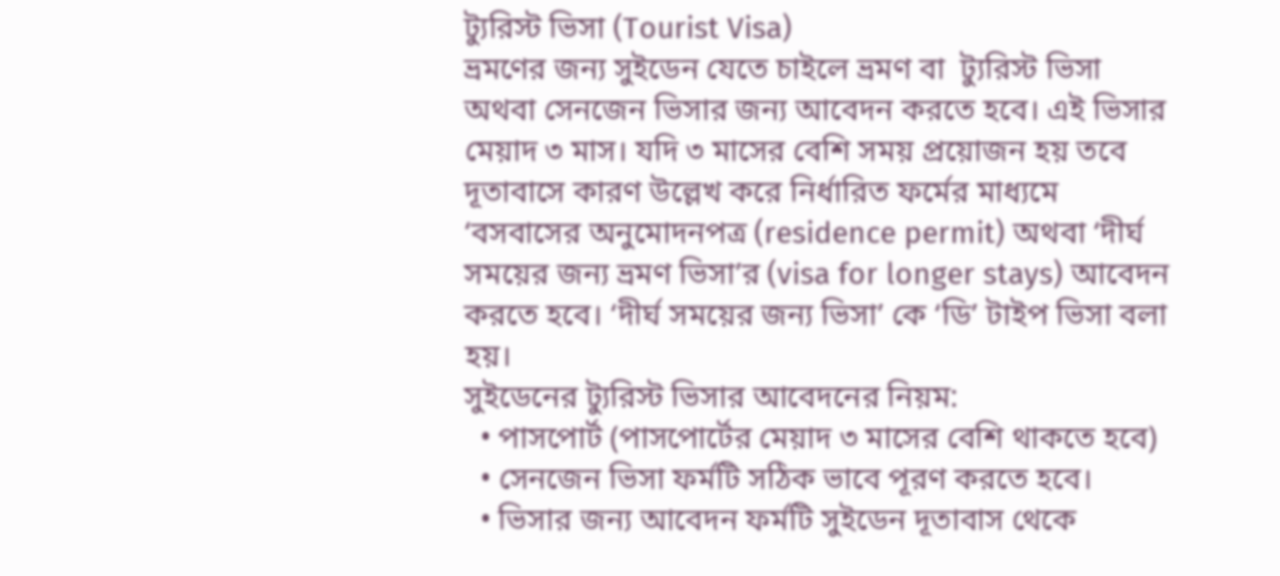ট্যুরিস্ট ভিসা (Tourist Visa)
ভ্রমণের জন্য সুইডেন যেতে চাইলে ভ্রমণ বা  ট্যুরিস্ট ভিসা অথবা সেনজেন ভিসার জন্য আবেদন করতে হবে। এই ভিসার মেয়াদ ৩ মাস। যদি ৩ মাসের বেশি সময় প্রয়োজন হয় তবে দূতাবাসে কারণ উল্লেখ করে নির্ধারিত ফর্মের মাধ্যমে ‘বসবাসের অনুমোদনপত্র (residence permit) অথবা ‘দীর্ঘ সময়ের জন্য ভ্রমণ ভিসা’র (visa for longer stays) আবেদন করতে হবে। ‘দীর্ঘ সময়ের জন্য ভিসা’ কে ‘ডি’ টাইপ ভিসা বলা হয়।
সুইডেনের ট্যুরিস্ট ভিসার আবেদনের নিয়ম:
  • পাসপোর্ট (পাসপোর্টের মেয়াদ ৩ মাসের বেশি থাকতে হবে)
  • সেনজেন ভিসা ফর্মটি সঠিক ভাবে পূরণ করতে হবে।
  • ভিসার জন্য আবেদন ফর্মটি সুইডেন দূতাবাস থেকে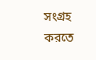সংগ্রহ করতে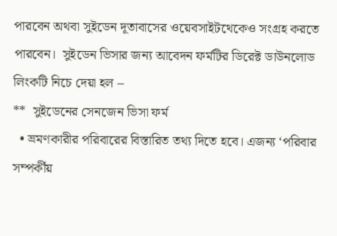পারবেন অথবা সুইডেন দূতাবাসের ওয়েবসাইটথেকেও সংগ্রহ করতে পারবেন।  সুইডেন ভিসার জন্য আবেদন ফর্মটির ডিরেক্ট ডাউনলোড লিংকটি নিচে দেয়া হল –                                                                    **  সুইডেনের সেনজেন ভিসা ফর্ম
  • ভ্রমণকারীর পরিবারের বিস্তারিত তথ্য দিতে হবে। এজন্য ‘পরিবার সম্পর্কীয়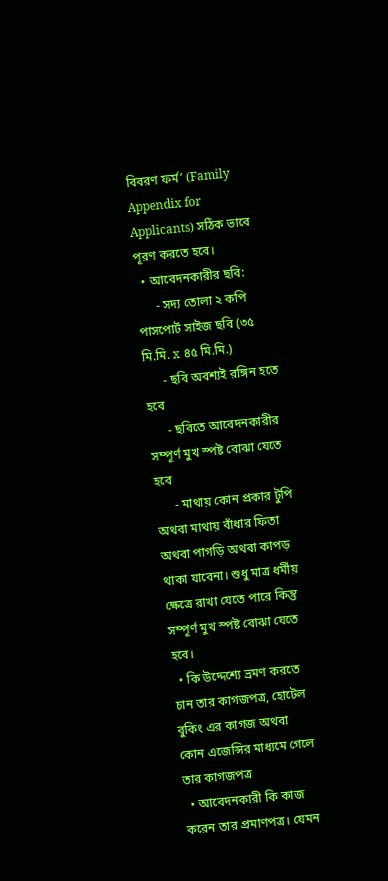বিবরণ ফর্ম’ (Family Appendix for Applicants) সঠিক ভাবে পূরণ করতে হবে।
  • আবেদনকারীর ছবি:
      - সদ্য তোলা ২ কপি পাসপোর্ট সাইজ ছবি (৩৫ মি.মি. x ৪৫ মি.মি.)
      - ছবি অবশ্যই রঙ্গিন হতে হবে
      - ছবিতে আবেদনকারীর সম্পূর্ণ মুখ স্পষ্ট বোঝা যেতে হবে
      - মাথায় কোন প্রকার টুপি অথবা মাথায় বাঁধার ফিতা অথবা পাগড়ি অথবা কাপড় থাকা যাবেনা। শুধু মাত্র ধর্মীয় ক্ষেত্রে রাখা যেতে পারে কিন্তু সম্পূর্ণ মুখ স্পষ্ট বোঝা যেতে হবে।
  • কি উদ্দেশ্যে ভ্রমণ করতে চান তার কাগজপত্র, হোটেল বুকিং এর কাগজ অথবা কোন এজেন্সির মাধ্যমে গেলে তার কাগজপত্র
  • আবেদনকারী কি কাজ করেন তার প্রমাণপত্র। যেমন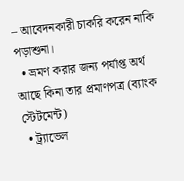– আবেদনকারী চাকরি করেন নাকি পড়াশুনা।
  • ভ্রমণ করার জন্য পর্যাপ্ত অর্থ আছে কিনা তার প্রমাণপত্র (ব্যাংক স্টেটমেন্ট)
  • ট্র্যাভেল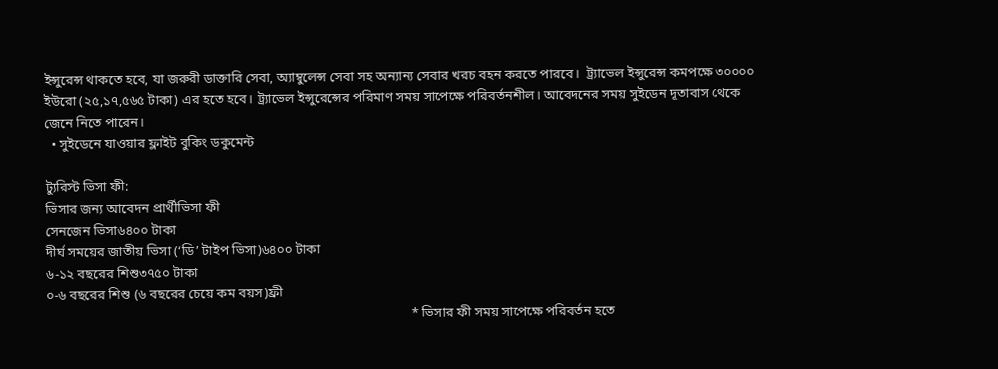ইন্সুরেন্স থাকতে হবে, যা জরুরী ডাক্তারি সেবা, অ্যাম্বুলেন্স সেবা সহ অন্যান্য সেবার খরচ বহন করতে পারবে।  ট্র্যাভেল ইন্সুরেন্স কমপক্ষে ৩০০০০ ইউরো (২৫,১৭,৫৬৫ টাকা) এর হতে হবে। ট্র্যাভেল ইন্সুরেন্সের পরিমাণ সময় সাপেক্ষে পরিবর্তনশীল। আবেদনের সময় সুইডেন দূতাবাস থেকে জেনে নিতে পারেন।
  • সুইডেনে যাওয়ার ফ্লাইট বুকিং ডকুমেন্ট

ট্যুরিস্ট ভিসা ফী:
ভিসার জন্য আবেদন প্রার্থীভিসা ফী
সেনজেন ভিসা৬৪০০ টাকা
দীর্ঘ সময়ের জাতীয় ভিসা (‘ডি’ টাইপ ভিসা)৬৪০০ টাকা
৬-১২ বছরের শিশু৩৭৫০ টাকা
০-৬ বছরের শিশু (৬ বছরের চেয়ে কম বয়স)ফ্রী
                                                                                                            * ভিসার ফী সময় সাপেক্ষে পরিবর্তন হতে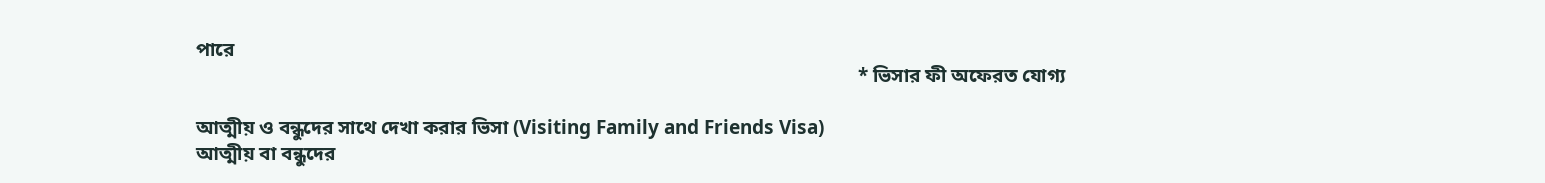পারে
                                                                                                                                      * ভিসার ফী অফেরত যোগ্য

আত্মীয় ও বন্ধুদের সাথে দেখা করার ভিসা (Visiting Family and Friends Visa)
আত্মীয় বা বন্ধুদের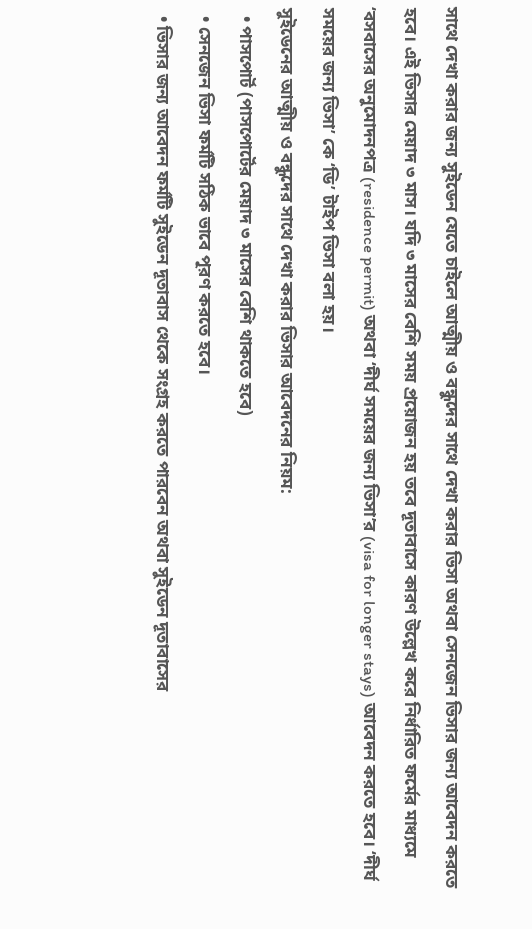সাথে দেখা করার জন্য সুইডেন যেতে চাইলে আত্মীয় ও বন্ধুদের সাথে দেখা করার ভিসা অথবা সেনজেন ভিসার জন্য আবেদন করতে হবে। এই ভিসার মেয়াদ ৩ মাস। যদি ৩ মাসের বেশি সময় প্রয়োজন হয় তবে দূতাবাসে কারণ উল্লেখ করে নির্ধারিত ফর্মের মাধ্যমে ‘বসবাসের অনুমোদনপত্র (residence permit) অথবা ‘দীর্ঘ সময়ের জন্য ভিসা’র (visa for longer stays) আবেদন করতে হবে। ‘দীর্ঘ সময়ের জন্য ভিসা’ কে ‘ডি’ টাইপ ভিসা বলা হয়।
সুইডেনের আত্মীয় ও বন্ধুদের সাথে দেখা করার ভিসার আবেদনের নিয়ম:
  • পাসপোর্ট (পাসপোর্টের মেয়াদ ৩ মাসের বেশি থাকতে হবে)
  • সেনজেন ভিসা ফর্মটি সঠিক ভাবে পূরণ করতে হবে।
  • ভিসার জন্য আবেদন ফর্মটি সুইডেন দূতাবাস থেকে সংগ্রহ করতে পারবেন অথবা সুইডেন দূতাবাসের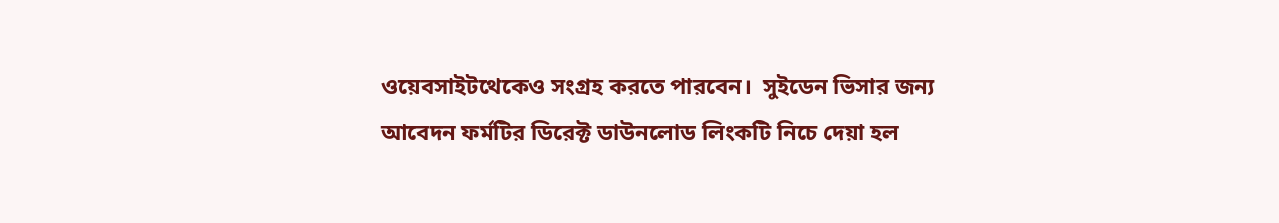ওয়েবসাইটথেকেও সংগ্রহ করতে পারবেন।  সুইডেন ভিসার জন্য আবেদন ফর্মটির ডিরেক্ট ডাউনলোড লিংকটি নিচে দেয়া হল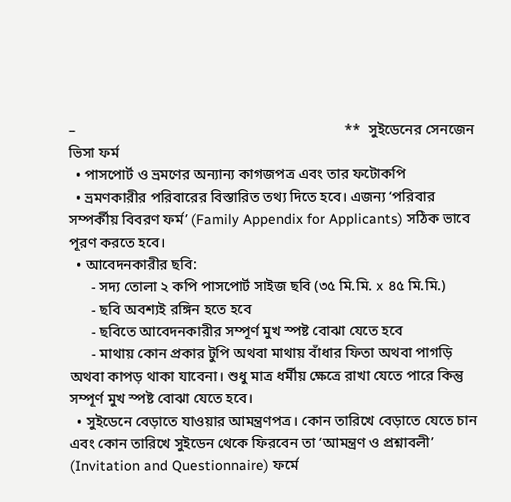–                                                                          **  সুইডেনের সেনজেন ভিসা ফর্ম
  • পাসপোর্ট ও ভ্রমণের অন্যান্য কাগজপত্র এবং তার ফটোকপি
  • ভ্রমণকারীর পরিবারের বিস্তারিত তথ্য দিতে হবে। এজন্য ‘পরিবার সম্পর্কীয় বিবরণ ফর্ম’ (Family Appendix for Applicants) সঠিক ভাবে পূরণ করতে হবে।
  • আবেদনকারীর ছবি:
      - সদ্য তোলা ২ কপি পাসপোর্ট সাইজ ছবি (৩৫ মি.মি. x ৪৫ মি.মি.)
      - ছবি অবশ্যই রঙ্গিন হতে হবে
      - ছবিতে আবেদনকারীর সম্পূর্ণ মুখ স্পষ্ট বোঝা যেতে হবে
      - মাথায় কোন প্রকার টুপি অথবা মাথায় বাঁধার ফিতা অথবা পাগড়ি অথবা কাপড় থাকা যাবেনা। শুধু মাত্র ধর্মীয় ক্ষেত্রে রাখা যেতে পারে কিন্তু সম্পূর্ণ মুখ স্পষ্ট বোঝা যেতে হবে।
  • সুইডেনে বেড়াতে যাওয়ার আমন্ত্রণপত্র। কোন তারিখে বেড়াতে যেতে চান এবং কোন তারিখে সুইডেন থেকে ফিরবেন তা ‘আমন্ত্রণ ও প্রশ্নাবলী’ (Invitation and Questionnaire) ফর্মে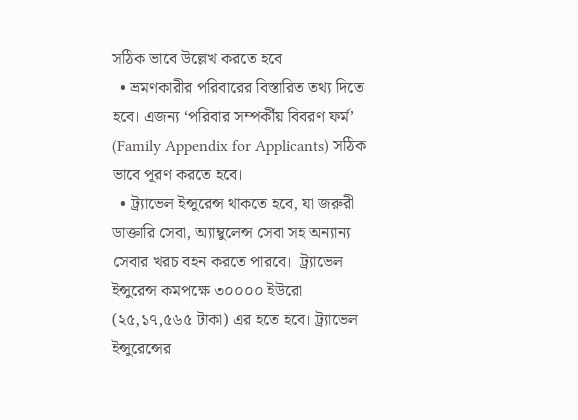সঠিক ভাবে উল্লেখ করতে হবে
  • ভ্রমণকারীর পরিবারের বিস্তারিত তথ্য দিতে হবে। এজন্য ‘পরিবার সম্পর্কীয় বিবরণ ফর্ম’ (Family Appendix for Applicants) সঠিক ভাবে পূরণ করতে হবে।
  • ট্র্যাভেল ইন্সুরেন্স থাকতে হবে, যা জরুরী ডাক্তারি সেবা, অ্যাম্বুলেন্স সেবা সহ অন্যান্য সেবার খরচ বহন করতে পারবে।  ট্র্যাভেল ইন্সুরেন্স কমপক্ষে ৩০০০০ ইউরো (২৫,১৭,৫৬৫ টাকা) এর হতে হবে। ট্র্যাভেল ইন্সুরেন্সের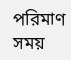পরিমাণ সময়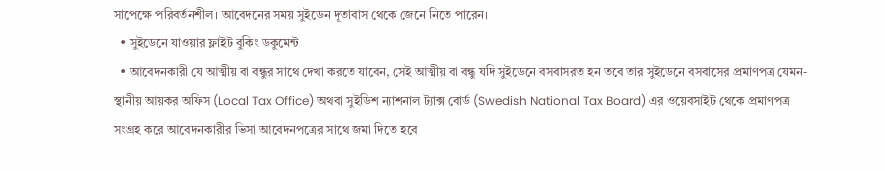সাপেক্ষে পরিবর্তনশীল। আবেদনের সময় সুইডেন দূতাবাস থেকে জেনে নিতে পারেন।
  • সুইডেনে যাওয়ার ফ্লাইট বুকিং ডকুমেন্ট
  • আবেদনকারী যে আত্মীয় বা বন্ধুর সাথে দেখা করতে যাবেন, সেই আত্মীয় বা বন্ধু যদি সুইডেনে বসবাসরত হন তবে তার সুইডেনে বসবাসের প্রমাণপত্র যেমন- স্থানীয় আয়কর অফিস (Local Tax Office) অথবা সুইডিশ ন্যাশনাল ট্যাক্স বোর্ড (Swedish National Tax Board) এর ওয়েবসাইট থেকে প্রমাণপত্র সংগ্রহ করে আবেদনকারীর ভিসা আবেদনপত্রের সাথে জমা দিতে হবে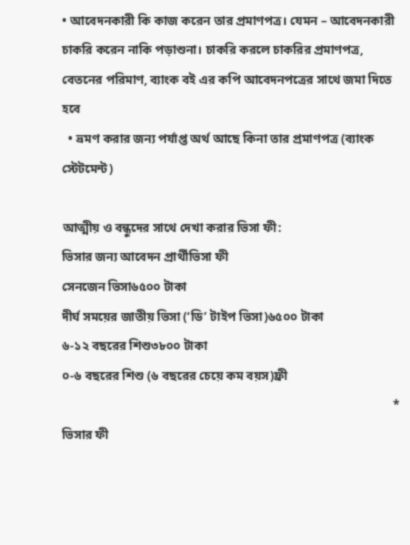• আবেদনকারী কি কাজ করেন তার প্রমাণপত্র। যেমন – আবেদনকারী চাকরি করেন নাকি পড়াশুনা। চাকরি করলে চাকরির প্রমাণপত্র, বেতনের পরিমাণ, ব্যাংক বই এর কপি আবেদনপত্রের সাথে জমা দিতে হবে
  • ভ্রমণ করার জন্য পর্যাপ্ত অর্থ আছে কিনা তার প্রমাণপত্র (ব্যাংক স্টেটমেন্ট)

আত্মীয় ও বন্ধুদের সাথে দেখা করার ভিসা ফী:
ভিসার জন্য আবেদন প্রার্থীভিসা ফী
সেনজেন ভিসা৬৫০০ টাকা
দীর্ঘ সময়ের জাতীয় ভিসা (‘ডি’ টাইপ ভিসা)৬৫০০ টাকা
৬-১২ বছরের শিশু৩৮০০ টাকা
০-৬ বছরের শিশু (৬ বছরের চেয়ে কম বয়স)ফ্রী
                                                                                                          * ভিসার ফী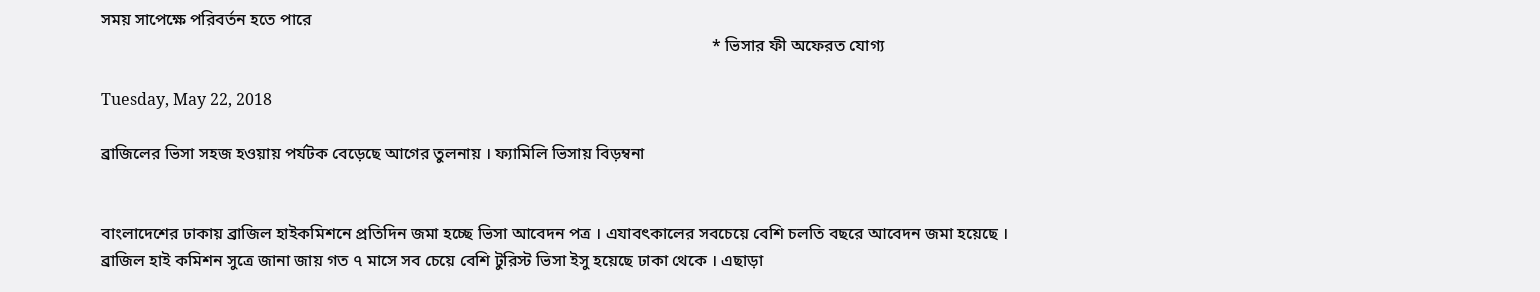সময় সাপেক্ষে পরিবর্তন হতে পারে
                                                                                                                                                   * ভিসার ফী অফেরত যোগ্য

Tuesday, May 22, 2018

ব্রাজিলের ভিসা সহজ হওয়ায় পর্যটক বেড়েছে আগের তুলনায় । ফ্যামিলি ভিসায় বিড়ম্বনা


বাংলাদেশের ঢাকায় ব্রাজিল হাইকমিশনে প্রতিদিন জমা হচ্ছে ভিসা আবেদন পত্র । এযাবৎকালের সবচেয়ে বেশি চলতি বছরে আবেদন জমা হয়েছে । ব্রাজিল হাই কমিশন সুত্রে জানা জায় গত ৭ মাসে সব চেয়ে বেশি টুরিস্ট ভিসা ইসু হয়েছে ঢাকা থেকে । এছাড়া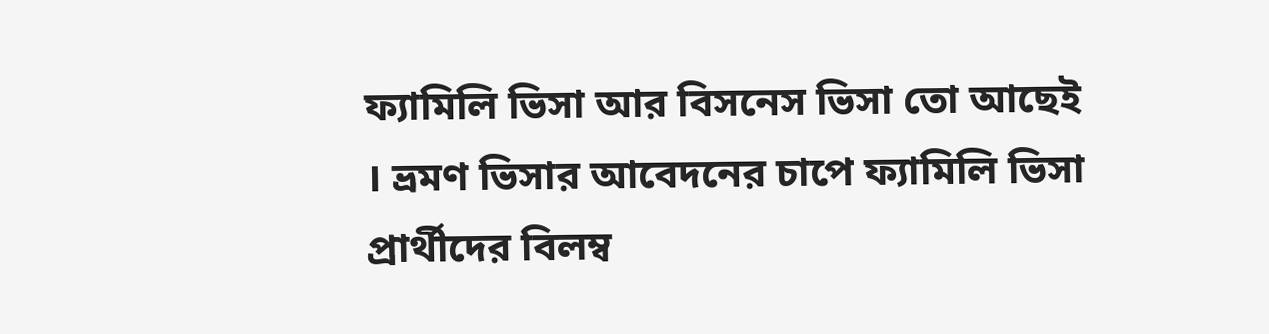ফ্যামিলি ভিসা আর বিসনেস ভিসা তো আছেই । ভ্রমণ ভিসার আবেদনের চাপে ফ্যামিলি ভিসা প্রার্থীদের বিলম্ব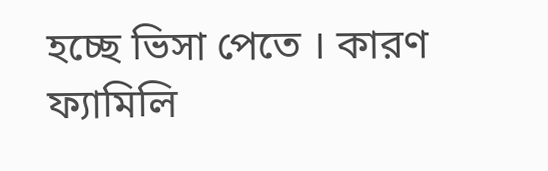হচ্ছে ভিসা পেতে । কারণ ফ্যামিলি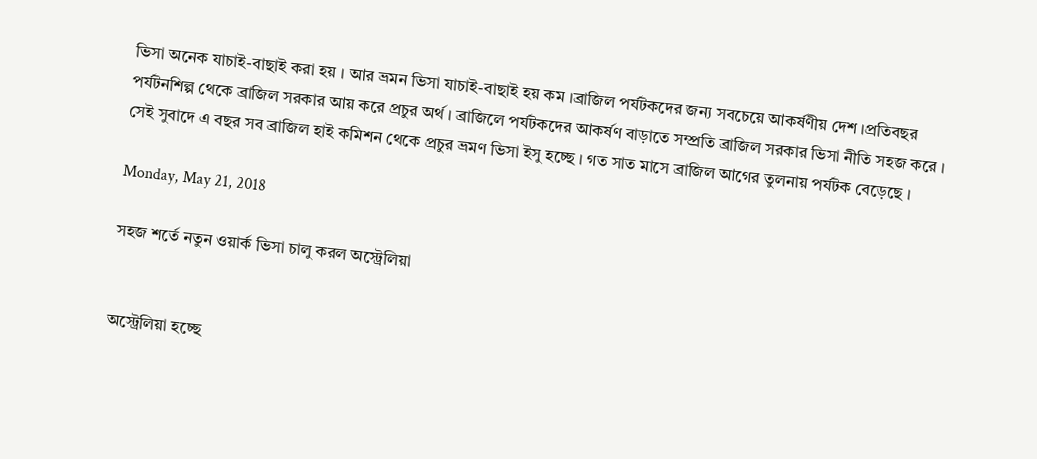ভিসা অনেক যাচাই-বাছাই করা হয় । আর ভ্রমন ভিসা যাচাই-বাছাই হয় কম ।ব্রাজিল পর্যটকদের জন্য সবচেয়ে আকর্ষণীয় দেশ ।প্রতিবছর পর্যটনশিল্প থেকে ব্রাজিল সরকার আয় করে প্রচুর অর্থ । ব্রাজিলে পর্যটকদের আকর্ষণ বাড়াতে সম্প্রতি ব্রাজিল সরকার ভিসা নীতি সহজ করে । সেই সুবাদে এ বছর সব ব্রাজিল হাই কমিশন থেকে প্রচুর ভ্রমণ ভিসা ইসু হচ্ছে । গত সাত মাসে ব্রাজিল আগের তুলনায় পর্যটক বেড়েছে ।

Monday, May 21, 2018

সহজ শর্তে নতুন ওয়ার্ক ভিসা চালু করল অস্ট্রেলিয়া


অস্ট্রেলিয়া হচ্ছে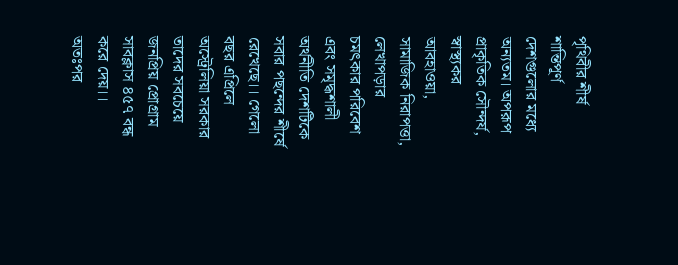পৃথিবীর শীর্ষ শান্তিপূর্ণ  দেশগুলোর মধ্যে অন্যতম। অপরূপ প্রাকৃতিক সৌন্দর্য, স্বাস্থ্যকর আবহাওয়া, সামাজিক নিরাপত্তা, লেখাপড়ার চমৎকার পরিবেশ এবং সমৃদ্ধশালী অর্থনীতি দেশটিকে সবার পছন্দের শীর্ষে রেখেছে।। গেলো বছর এপ্রিলে অস্ট্রেলিয়া সরকার তাদের সবচেয়ে জনপ্রিয় প্রোগ্রাম সাবক্লাস ৪৫৭ বন্ধ করে দেয়।। অতঃপর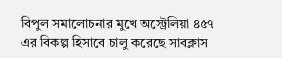বিপুল সমালোচনার মুখে অস্ট্রেলিয়া ৪৫৭ এর বিকল্প হিসাবে চালু করেছে সাবক্লাস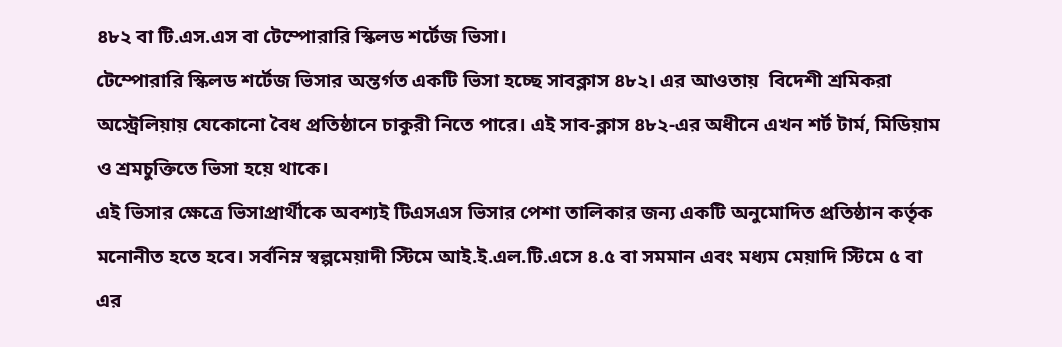৪৮২ বা টি.এস.এস বা টেম্পোরারি স্কিলড শর্টেজ ভিসা।
টেম্পোরারি স্কিলড শর্টেজ ভিসার অন্তর্গত একটি ভিসা হচ্ছে সাবক্লাস ৪৮২। এর আওতায়  বিদেশী শ্রমিকরা অস্ট্রেলিয়ায় যেকোনো বৈধ প্রতিষ্ঠানে চাকুরী নিতে পারে। এই সাব-ক্লাস ৪৮২-এর অধীনে এখন শর্ট টার্ম, মিডিয়াম ও শ্রমচুক্তিতে ভিসা হয়ে থাকে।
এই ভিসার ক্ষেত্রে ভিসাপ্রার্থীকে অবশ্যই টিএসএস ভিসার পেশা তালিকার জন্য একটি অনুমোদিত প্রতিষ্ঠান কর্তৃক মনোনীত হতে হবে। সর্বনিম্ন স্বল্পমেয়াদী স্টিমে আই.ই.এল.টি.এসে ৪.৫ বা সমমান এবং মধ্যম মেয়াদি স্টিমে ৫ বা এর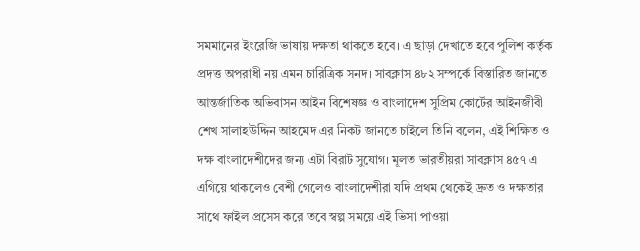সমমানের ইংরেজি ভাষায় দক্ষতা থাকতে হবে। এ ছাড়া দেখাতে হবে পুলিশ কর্তৃক প্রদত্ত অপরাধী নয় এমন চারিত্রিক সনদ। সাবক্লাস ৪৮২ সম্পর্কে বিস্তারিত জানতে আন্তর্জাতিক অভিবাসন আইন বিশেষজ্ঞ ও বাংলাদেশ সুপ্রিম কোর্টের আইনজীবী শেখ সালাহউদ্দিন আহমেদ এর নিকট জানতে চাইলে তিনি বলেন, এই শিক্ষিত ও দক্ষ বাংলাদেশীদের জন্য এটা বিরাট সুযোগ। মূলত ভারতীয়রা সাবক্লাস ৪৫৭ এ এগিয়ে থাকলেও বেশী গেলেও বাংলাদেশীরা যদি প্রথম থেকেই দ্রুত ও দক্ষতার সাথে ফাইল প্রসেস করে তবে স্বল্প সময়ে এই ভিসা পাওয়া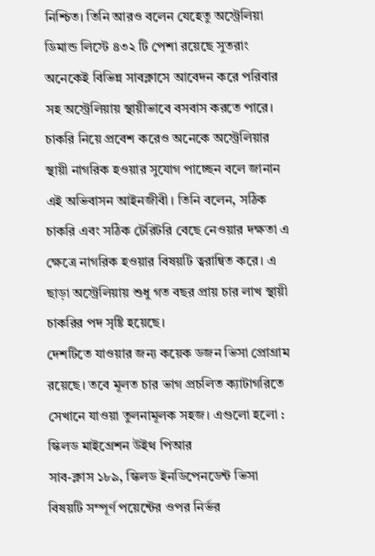নিশ্চিত। তিনি আরও বলেন যেহেতু অস্ট্রেলিয়া ডিমান্ড লিস্টে ৪৩২ টি পেশা রয়েছে সুতরাং অনেকেই বিভিন্ন সাবক্লাসে আবেদন করে পরিবার সহ অস্ট্রেলিয়ায় স্থায়ীভাবে বসবাস করতে পারে।
চাকরি নিয়ে প্রবেশ করেও অনেকে অস্ট্রেলিয়ার স্থায়ী নাগরিক হওয়ার সুযোগ পাচ্ছেন বলে জানান এই অভিবাসন আইনজীবী। তিনি বলেন, সঠিক চাকরি এবং সঠিক টেরিটরি বেছে নেওয়ার দক্ষতা এ ক্ষেত্রে নাগরিক হওয়ার বিষয়টি ত্বরান্বিত করে। এ ছাড়া অস্ট্রেলিয়ায় শুধু গত বছর প্রায় চার লাখ স্থায়ী চাকরির পদ সৃষ্টি হয়েছে।
দেশটিতে যাওয়ার জন্য কয়েক ডজন ভিসা প্রোগ্রাম রয়েছে। তবে মূলত চার ভাগ প্রচলিত ক্যাটাগরিতে সেখানে যাওয়া তুলনামূলক সহজ। এগুলো হলো :
স্কিলড মাইগ্রেশন উইথ পিআর
সাব-ক্লাস ১৮৯, স্কিলড ইনডিপেনডেন্ট ভিসা
বিষয়টি সম্পূর্ণ পয়েন্টের ওপর নির্ভর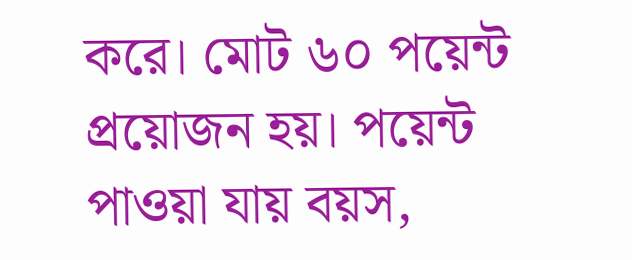করে। মোট ৬০ পয়েন্ট প্রয়োজন হয়। পয়েন্ট পাওয়া যায় বয়স,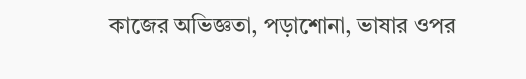কাজের অভিজ্ঞতা, পড়াশোনা, ভাষার ওপর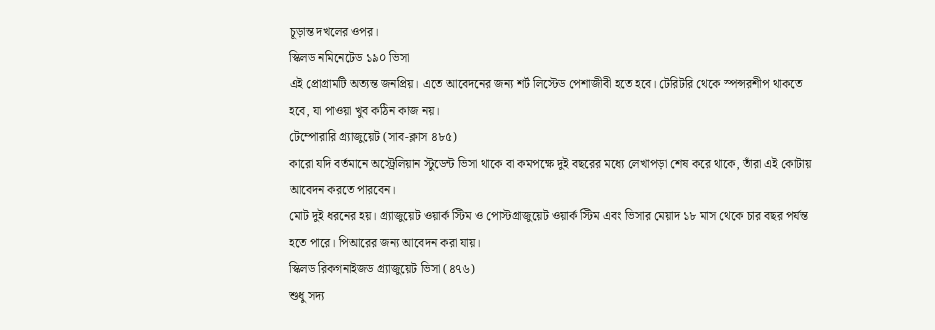চূড়ান্ত দখলের ওপর।
স্কিলড নমিনেটেড ১৯০ ভিসা
এই প্রোগ্রামটি অত্যন্ত জনপ্রিয়। এতে আবেদনের জন্য শর্ট লিস্টেড পেশাজীবী হতে হবে। টেরিটরি থেকে স্পন্সরশীপ থাকতে হবে, যা পাওয়া খুব কঠিন কাজ নয়।
টেম্পোরারি গ্র্যাজুয়েট (সাব-ক্লাস ৪৮৫)
কারো যদি বর্তমানে অস্ট্রেলিয়ান স্টুডেন্ট ভিসা থাকে বা কমপক্ষে দুই বছরের মধ্যে লেখাপড়া শেষ করে থাকে, তাঁরা এই কোটায় আবেদন করতে পারবেন।
মোট দুই ধরনের হয়। গ্র্যাজুয়েট ওয়ার্ক স্টিম ও পোস্টগ্রাজুয়েট ওয়ার্ক স্টিম এবং ভিসার মেয়াদ ১৮ মাস থেকে চার বছর পর্যন্ত হতে পারে। পিআরের জন্য আবেদন করা যায়।
স্কিলড রিকগনাইজড গ্র্যাজুয়েট ভিসা (৪৭৬)
শুধু সদ্য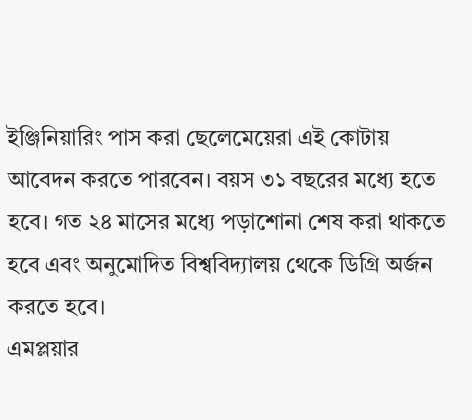ইঞ্জিনিয়ারিং পাস করা ছেলেমেয়েরা এই কোটায় আবেদন করতে পারবেন। বয়স ৩১ বছরের মধ্যে হতে হবে। গত ২৪ মাসের মধ্যে পড়াশোনা শেষ করা থাকতে হবে এবং অনুমোদিত বিশ্ববিদ্যালয় থেকে ডিগ্রি অর্জন করতে হবে।
এমপ্লয়ার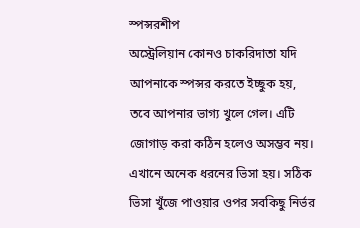স্পন্সরশীপ
অস্ট্রেলিয়ান কোনও চাকরিদাতা যদি আপনাকে স্পন্সর করতে ইচ্ছুক হয়, তবে আপনার ভাগ্য খুলে গেল। এটি জোগাড় করা কঠিন হলেও অসম্ভব নয়। এখানে অনেক ধরনের ভিসা হয়। সঠিক ভিসা খুঁজে পাওয়ার ওপর সবকিছু নির্ভর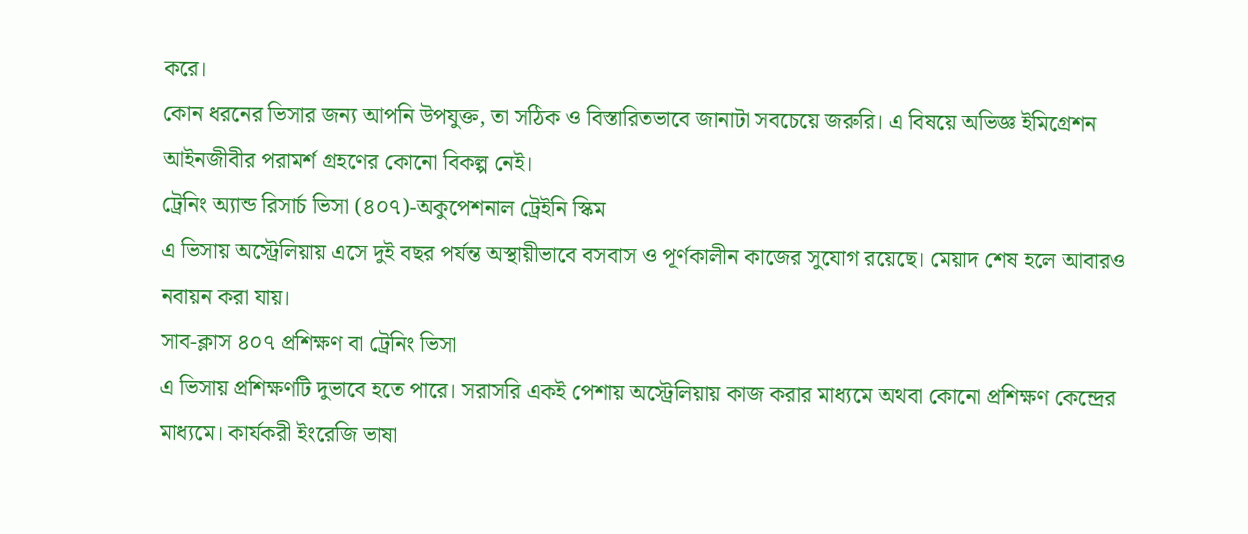করে।
কোন ধরনের ভিসার জন্য আপনি উপযুক্ত, তা সঠিক ও বিস্তারিতভাবে জানাটা সবচেয়ে জরুরি। এ বিষয়ে অভিজ্ঞ ইমিগ্রেশন আইনজীবীর পরামর্শ গ্রহণের কোনো বিকল্প নেই।
ট্রেনিং অ্যান্ড রিসার্চ ভিসা (৪০৭)-অকুপেশনাল ট্রেইনি স্কিম
এ ভিসায় অস্ট্রেলিয়ায় এসে দুই বছর পর্যন্ত অস্থায়ীভাবে বসবাস ও পূর্ণকালীন কাজের সুযোগ রয়েছে। মেয়াদ শেষ হলে আবারও নবায়ন করা যায়।
সাব-ক্লাস ৪০৭ প্রশিক্ষণ বা ট্রেনিং ভিসা
এ ভিসায় প্রশিক্ষণটি দুভাবে হতে পারে। সরাসরি একই পেশায় অস্ট্রেলিয়ায় কাজ করার মাধ্যমে অথবা কোনো প্রশিক্ষণ কেন্দ্রের মাধ্যমে। কার্যকরী ইংরেজি ভাষা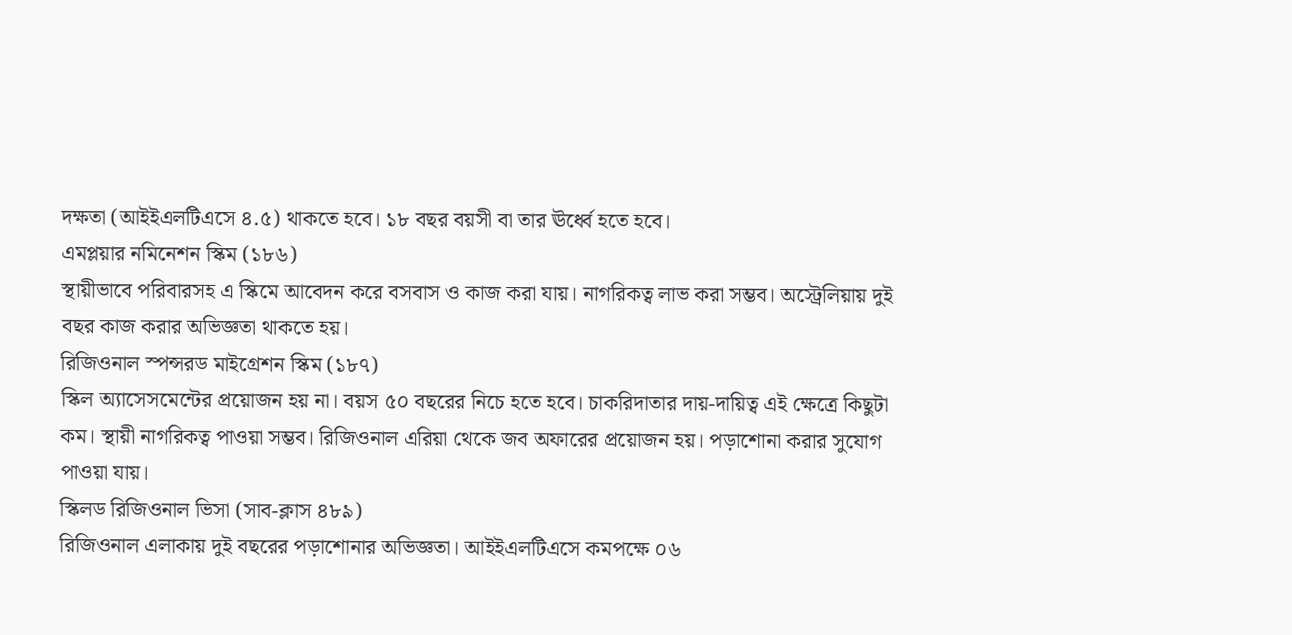দক্ষতা (আইইএলটিএসে ৪.৫) থাকতে হবে। ১৮ বছর বয়সী বা তার ঊর্ধ্বে হতে হবে।
এমপ্লয়ার নমিনেশন স্কিম (১৮৬)
স্থায়ীভাবে পরিবারসহ এ স্কিমে আবেদন করে বসবাস ও কাজ করা যায়। নাগরিকত্ব লাভ করা সম্ভব। অস্ট্রেলিয়ায় দুই বছর কাজ করার অভিজ্ঞতা থাকতে হয়।
রিজিওনাল স্পন্সরড মাইগ্রেশন স্কিম (১৮৭)
স্কিল অ্যাসেসমেন্টের প্রয়োজন হয় না। বয়স ৫০ বছরের নিচে হতে হবে। চাকরিদাতার দায়-দায়িত্ব এই ক্ষেত্রে কিছুটা কম। স্থায়ী নাগরিকত্ব পাওয়া সম্ভব। রিজিওনাল এরিয়া থেকে জব অফারের প্রয়োজন হয়। পড়াশোনা করার সুযোগ পাওয়া যায়।
স্কিলড রিজিওনাল ভিসা (সাব-ক্লাস ৪৮৯)
রিজিওনাল এলাকায় দুই বছরের পড়াশোনার অভিজ্ঞতা। আইইএলটিএসে কমপক্ষে ০৬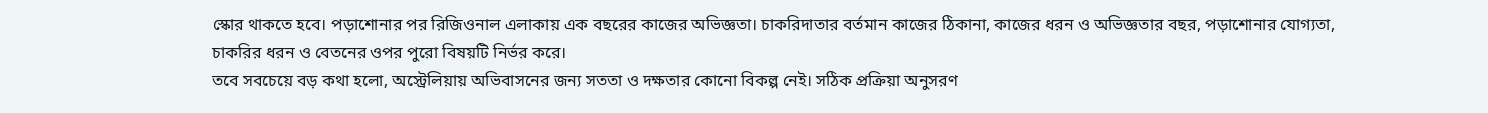স্কোর থাকতে হবে। পড়াশোনার পর রিজিওনাল এলাকায় এক বছরের কাজের অভিজ্ঞতা। চাকরিদাতার বর্তমান কাজের ঠিকানা, কাজের ধরন ও অভিজ্ঞতার বছর, পড়াশোনার যোগ্যতা, চাকরির ধরন ও বেতনের ওপর পুরো বিষয়টি নির্ভর করে।
তবে সবচেয়ে বড় কথা হলো, অস্ট্রেলিয়ায় অভিবাসনের জন্য সততা ও দক্ষতার কোনো বিকল্প নেই। সঠিক প্রক্রিয়া অনুসরণ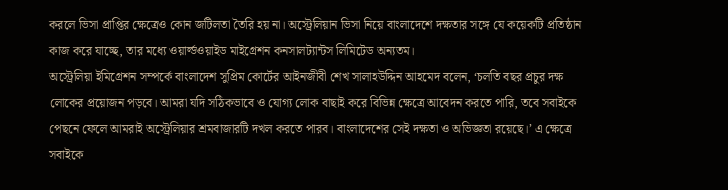করলে ভিসা প্রাপ্তির ক্ষেত্রেও কোন জটিলতা তৈরি হয় না। অস্ট্রেলিয়ান ভিসা নিয়ে বাংলাদেশে দক্ষতার সঙ্গে যে কয়েকটি প্রতিষ্ঠান কাজ করে যাচ্ছে, তার মধ্যে ওয়ার্ল্ডওয়াইড মাইগ্রেশন কনসালট্যান্টস লিমিটেড অন্যতম।
অস্ট্রেলিয়া ইমিগ্রেশন সম্পর্কে বাংলাদেশ সুপ্রিম কোর্টের আইনজীবী শেখ সালাহউদ্দিন আহমেদ বলেন, ‘চলতি বছর প্রচুর দক্ষ লোকের প্রয়োজন পড়বে। আমরা যদি সঠিকভাবে ও যোগ্য লোক বাছাই করে বিভিন্ন ক্ষেত্রে আবেদন করতে পারি, তবে সবাইকে পেছনে ফেলে আমরাই অস্ট্রেলিয়ার শ্রমবাজারটি দখল করতে পারব। বাংলাদেশের সেই দক্ষতা ও অভিজ্ঞতা রয়েছে।’ এ ক্ষেত্রে সবাইকে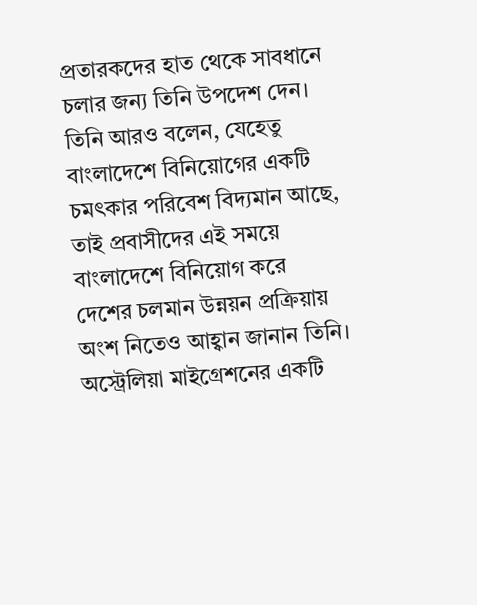প্রতারকদের হাত থেকে সাবধানে চলার জন্য তিনি উপদেশ দেন। তিনি আরও বলেন, যেহেতু বাংলাদেশে বিনিয়োগের একটি চমৎকার পরিবেশ বিদ্যমান আছে, তাই প্রবাসীদের এই সময়ে বাংলাদেশে বিনিয়োগ করে দেশের চলমান উন্নয়ন প্রক্রিয়ায় অংশ নিতেও আহ্বান জানান তিনি।
অস্ট্রেলিয়া মাইগ্রেশনের একটি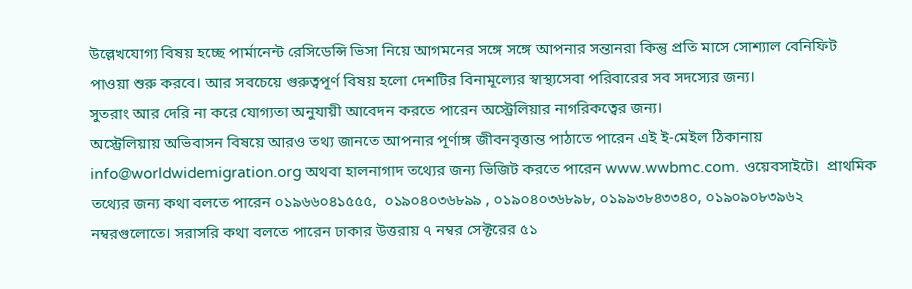উল্লেখযোগ্য বিষয় হচ্ছে পার্মানেন্ট রেসিডেন্সি ভিসা নিয়ে আগমনের সঙ্গে সঙ্গে আপনার সন্তানরা কিন্তু প্রতি মাসে সোশ্যাল বেনিফিট পাওয়া শুরু করবে। আর সবচেয়ে গুরুত্বপূর্ণ বিষয় হলো দেশটির বিনামূল্যের স্বাস্থ্যসেবা পরিবারের সব সদস্যের জন্য।
সুতরাং আর দেরি না করে যোগ্যতা অনুযায়ী আবেদন করতে পারেন অস্ট্রেলিয়ার নাগরিকত্বের জন্য।
অস্ট্রেলিয়ায় অভিবাসন বিষয়ে আরও তথ্য জানতে আপনার পূর্ণাঙ্গ জীবনবৃত্তান্ত পাঠাতে পারেন এই ই-মেইল ঠিকানায় info@worldwidemigration.org অথবা হালনাগাদ তথ্যের জন্য ভিজিট করতে পারেন www.wwbmc.com. ওয়েবসাইটে।  প্রাথমিক তথ্যের জন্য কথা বলতে পারেন ০১৯৬৬০৪১৫৫৫,  ০১৯০৪০৩৬৮৯৯ , ০১৯০৪০৩৬৮৯৮, ০১৯৯৩৮৪৩৩৪০, ০১৯০৯০৮৩৯৬২ নম্বরগুলোতে। সরাসরি কথা বলতে পারেন ঢাকার উত্তরায় ৭ নম্বর সেক্টরের ৫১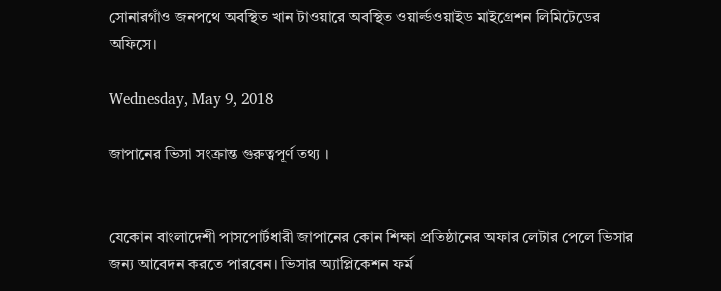সোনারগাঁও জনপথে অবস্থিত খান টাওয়ারে অবস্থিত ওয়ার্ল্ডওয়াইড মাইগ্রেশন লিমিটেডের অফিসে।

Wednesday, May 9, 2018

জাপানের ভিসা সংক্রান্ত গুরুত্বপূর্ণ তথ্য ।


যেকোন বাংলাদেশী পাসপোর্টধারী জাপানের কোন শিক্ষা প্রতিষ্ঠানের অফার লেটার পেলে ভিসার জন্য আবেদন করতে পারবেন। ভিসার অ্যাপ্লিকেশন ফর্ম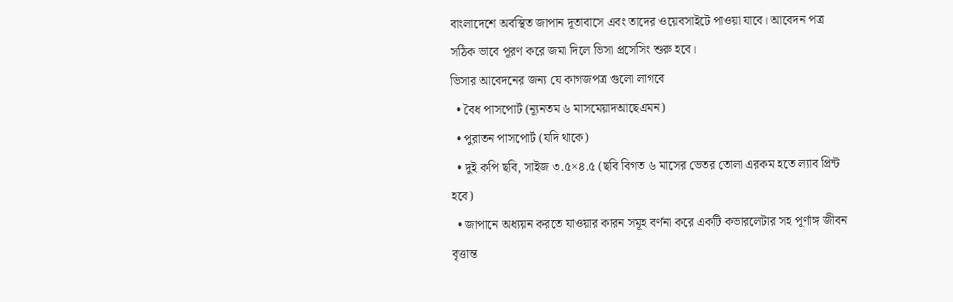বাংলাদেশে অবস্থিত জাপান দূতাবাসে এবং তাদের ওয়েবসাইটে পাওয়া যাবে। আবেদন পত্র সঠিক ভাবে পূরণ করে জমা দিলে ভিসা প্রসেসিং শুরু হবে।
ভিসার আবেদনের জন্য যে কাগজপত্র গুলো লাগবে
  • বৈধ পাসপোর্ট (ন্যূনতম ৬ মাসমেয়াদআছেএমন)
  • পুরাতন পাসপোর্ট (যদি থাকে)
  • দুই কপি ছবি, সাইজ ৩.৫×৪.৫ (ছবি বিগত ৬ মাসের ভেতর তোলা এরকম হতে ল্যাব প্রিন্ট হবে)
  • জাপানে অধ্যয়ন করতে যাওয়ার কারন সমূহ বর্ণনা করে একটি কভারলেটার সহ পূর্ণাঙ্গ জীবন বৃত্তান্ত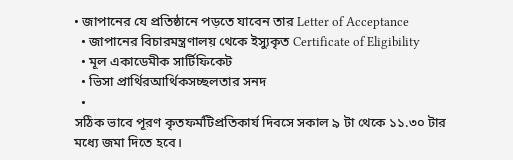• জাপানের যে প্রতিষ্ঠানে পড়তে যাবেন তার Letter of Acceptance
  • জাপানের বিচারমন্ত্রণালয় থেকে ইস্যুকৃত Certificate of Eligibility
  • মূল একাডেমীক সার্টিফিকেট
  • ভিসা প্রার্থিরআর্থিকসচ্ছলতার সনদ
  •
সঠিক ভাবে পূরণ কৃতফর্মটিপ্রতিকার্য দিবসে সকাল ৯ টা থেকে ১১.৩০ টার মধ্যে জমা দিতে হবে।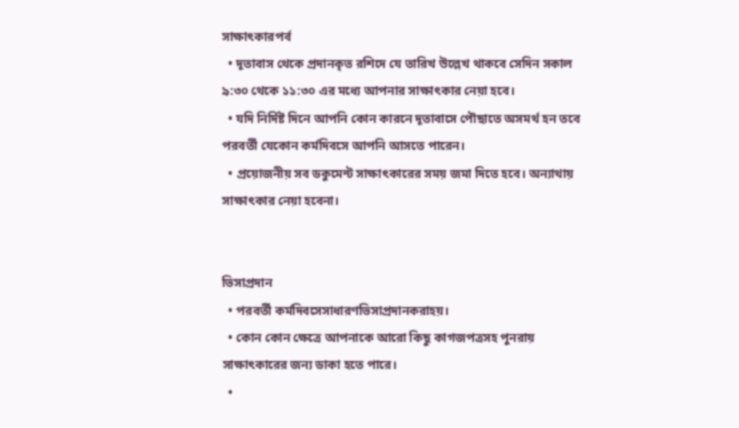সাক্ষাৎকারপর্ব
  • দূতাবাস থেকে প্রদানকৃত রশিদে যে তারিখ উল্লেখ থাকবে সেদিন সকাল ৯:৩০ থেকে ১১:৩০ এর মধ্যে আপনার সাক্ষাৎকার নেয়া হবে।
  • যদি নির্দিষ্ট দিনে আপনি কোন কারনে দূতাবাসে পৌছাতে অসমর্থ হন তবে পরবর্তী যেকোন কর্মদিবসে আপনি আসতে পারেন।
  • প্রয়োজনীয় সব ডকুমেন্ট সাক্ষাৎকারের সময় জমা দিতে হবে। অন্যাথায় সাক্ষাৎকার নেয়া হবেনা।


ভিসাপ্রদান
  • পরবর্তী কর্মদিবসেসাধারণভিসাপ্রদানকরাহয়।
  • কোন কোন ক্ষেত্রে আপনাকে আরো কিছু কাগজপত্রসহ পুনরায় সাক্ষাৎকারের জন্য ডাকা হতে পারে।
  •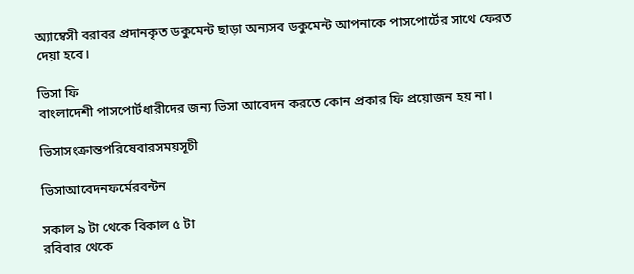অ্যাম্বেসী বরাবর প্রদানকৃত ডকুমেন্ট ছাড়া অন্যসব ডকুমেন্ট আপনাকে পাসপোর্টের সাথে ফেরত দেয়া হবে।

ভিসা ফি
বাংলাদেশী পাসপোর্টধারীদের জন্য ভিসা আবেদন করতে কোন প্রকার ফি প্রয়োজন হয় না।

ভিসাসংক্রান্তপরিষেবারসময়সূচী

ভিসাআবেদনফর্মেরবন্টন

সকাল ৯ টা থেকে বিকাল ৫ টা
রবিবার থেকে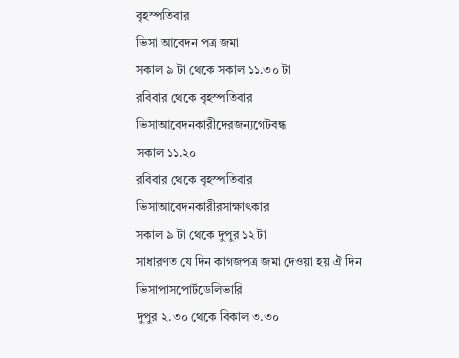বৃহস্পতিবার
ভিসা আবেদন পত্র জমা
সকাল ৯ টা থেকে সকাল ১১.৩০ টা
রবিবার থেকে বৃহস্পতিবার
ভিসাআবেদনকারীদেরজন্যগেটবন্ধ
সকাল ১১.২০
রবিবার থেকে বৃহস্পতিবার
ভিসাআবেদনকারীরসাক্ষাৎকার
সকাল ৯ টা থেকে দুপুর ১২ টা
সাধারণত যে দিন কাগজপত্র জমা দেওয়া হয় ঐ দিন
ভিসাপাসপোর্টডেলিভারি
দুপুর ২.৩০ থেকে বিকাল ৩.৩০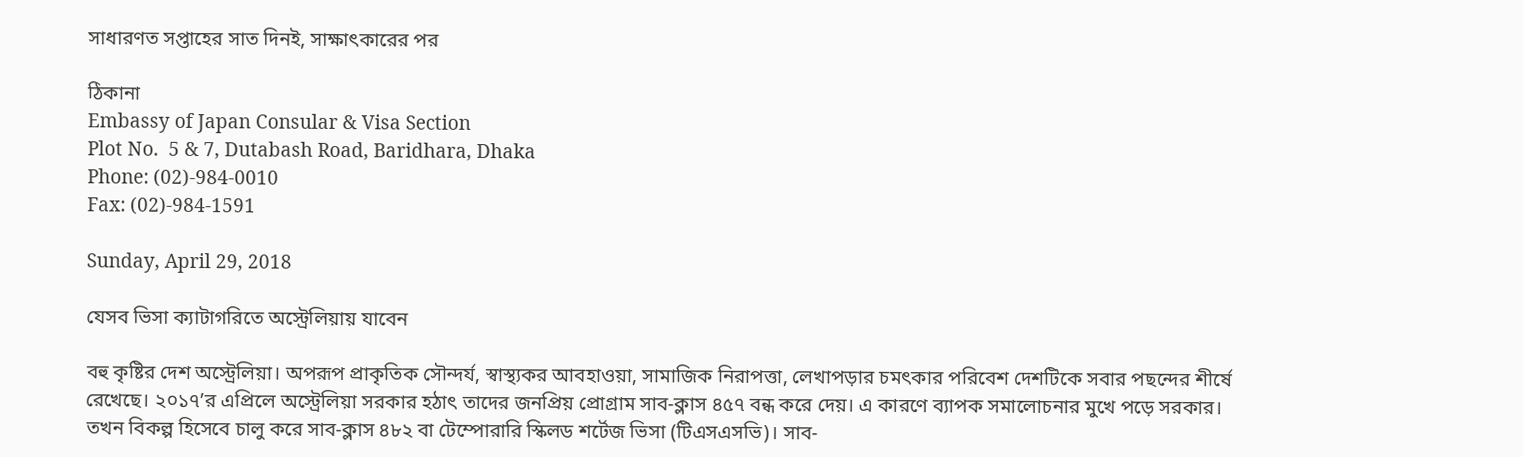সাধারণত সপ্তাহের সাত দিনই, সাক্ষাৎকারের পর

ঠিকানা
Embassy of Japan Consular & Visa Section
Plot No.  5 & 7, Dutabash Road, Baridhara, Dhaka
Phone: (02)-984-0010
Fax: (02)-984-1591

Sunday, April 29, 2018

যেসব ভিসা ক্যাটাগরিতে অস্ট্রেলিয়ায় যাবেন

বহু কৃষ্টির দেশ অস্ট্রেলিয়া। অপরূপ প্রাকৃতিক সৌন্দর্য, স্বাস্থ্যকর আবহাওয়া, সামাজিক নিরাপত্তা, লেখাপড়ার চমৎকার পরিবেশ দেশটিকে সবার পছন্দের শীর্ষে রেখেছে। ২০১৭’র এপ্রিলে অস্ট্রেলিয়া সরকার হঠাৎ তাদের জনপ্রিয় প্রোগ্রাম সাব-ক্লাস ৪৫৭ বন্ধ করে দেয়। এ কারণে ব্যাপক সমালোচনার মুখে পড়ে সরকার। তখন বিকল্প হিসেবে চালু করে সাব-ক্লাস ৪৮২ বা টেম্পোরারি স্কিলড শর্টেজ ভিসা (টিএসএসভি)। সাব-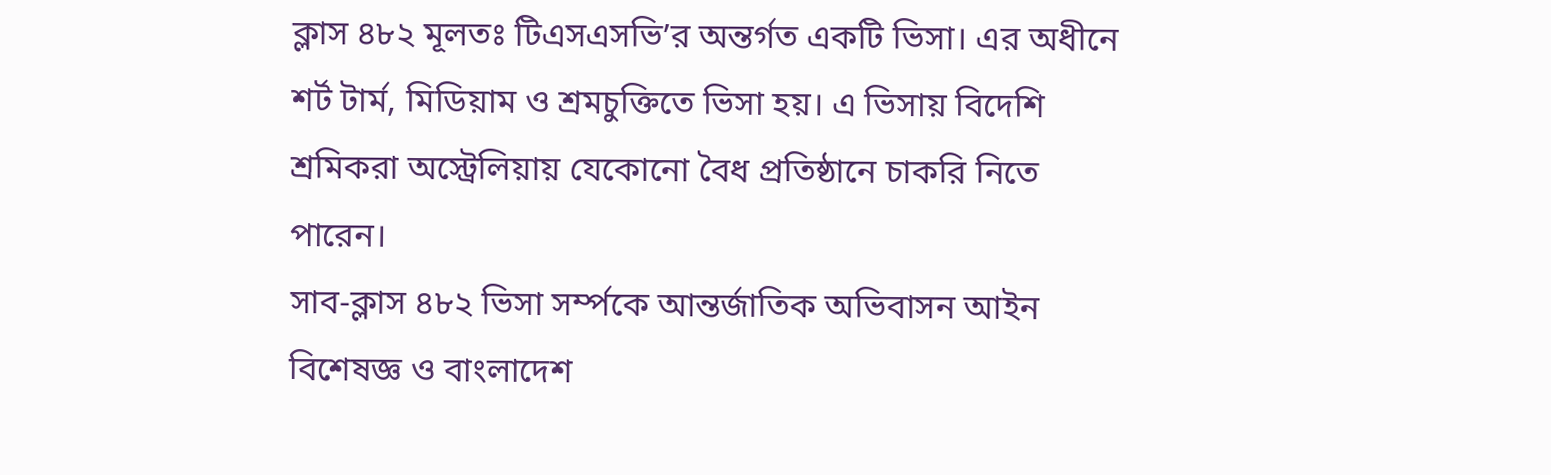ক্লাস ৪৮২ মূলতঃ টিএসএসভি’র অন্তর্গত একটি ভিসা। এর অধীনে শর্ট টার্ম, মিডিয়াম ও শ্রমচুক্তিতে ভিসা হয়। এ ভিসায় বিদেশি শ্রমিকরা অস্ট্রেলিয়ায় যেকোনো বৈধ প্রতিষ্ঠানে চাকরি নিতে পারেন।
সাব-ক্লাস ৪৮২ ভিসা সর্ম্পকে আন্তর্জাতিক অভিবাসন আইন বিশেষজ্ঞ ও বাংলাদেশ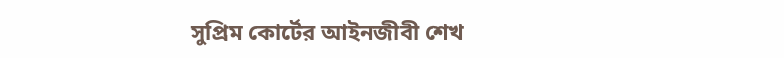সুপ্রিম কোর্টের আইনজীবী শেখ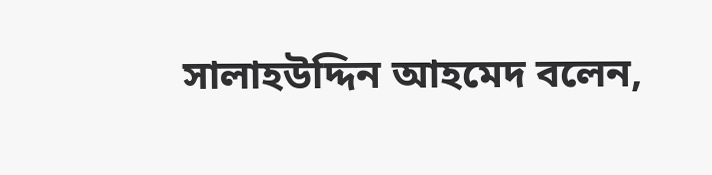সালাহউদ্দিন আহমেদ বলেন,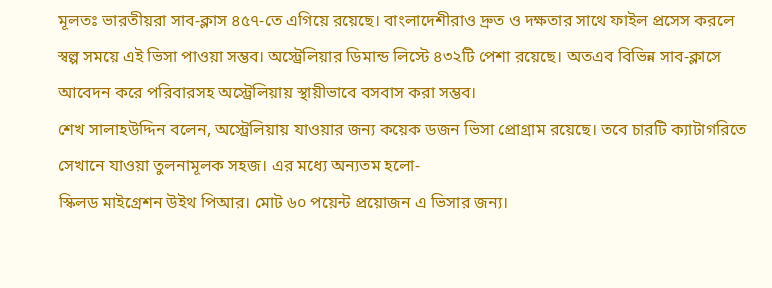মূলতঃ ভারতীয়রা সাব-ক্লাস ৪৫৭-তে এগিয়ে রয়েছে। বাংলাদেশীরাও দ্রুত ও দক্ষতার সাথে ফাইল প্রসেস করলে স্বল্প সময়ে এই ভিসা পাওয়া সম্ভব। অস্ট্রেলিয়ার ডিমান্ড লিস্টে ৪৩২টি পেশা রয়েছে। অতএব বিভিন্ন সাব-ক্লাসে আবেদন করে পরিবারসহ অস্ট্রেলিয়ায় স্থায়ীভাবে বসবাস করা সম্ভব।
শেখ সালাহউদ্দিন বলেন, অস্ট্রেলিয়ায় যাওয়ার জন্য কয়েক ডজন ভিসা প্রোগ্রাম রয়েছে। তবে চারটি ক্যাটাগরিতে সেখানে যাওয়া তুলনামূলক সহজ। এর মধ্যে অন্যতম হলো-
স্কিলড মাইগ্রেশন উইথ পিআর। মোট ৬০ পয়েন্ট প্রয়োজন এ ভিসার জন্য।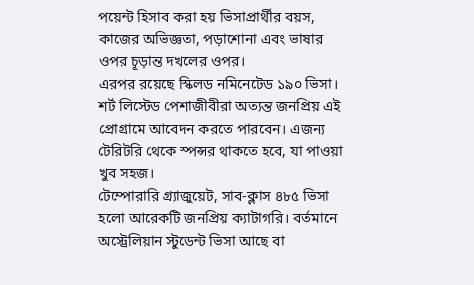পয়েন্ট হিসাব করা হয় ভিসাপ্রার্থীর বয়স, কাজের অভিজ্ঞতা, পড়াশোনা এবং ভাষার ওপর চূড়ান্ত দখলের ওপর।
এরপর রয়েছে স্কিলড নমিনেটেড ১৯০ ভিসা। শর্ট লিস্টেড পেশাজীবীরা অত্যন্ত জনপ্রিয় এই প্রোগ্রামে আবেদন করতে পারবেন। এজন্য টেরিটরি থেকে স্পন্সর থাকতে হবে, যা পাওয়া খুব সহজ।
টেম্পোরারি গ্র্যাজুয়েট, সাব-ক্লাস ৪৮৫ ভিসা হলো আরেকটি জনপ্রিয় ক্যাটাগরি। বর্তমানে অস্ট্রেলিয়ান স্টুডেন্ট ভিসা আছে বা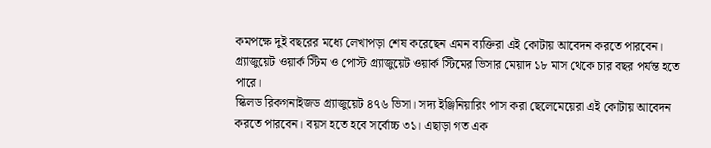কমপক্ষে দুই বছরের মধ্যে লেখাপড়া শেষ করেছেন এমন ব্যক্তিরা এই কোটায় আবেদন করতে পারবেন। গ্র্যাজুয়েট ওয়ার্ক স্টিম ও পোস্ট গ্র্যাজুয়েট ওয়ার্ক স্টিমের ভিসার মেয়াদ ১৮ মাস থেকে চার বছর পর্যন্ত হতে পারে।
স্কিলড রিকগনাইজড গ্র্যাজুয়েট ৪৭৬ ভিসা। সদ্য ইঞ্জিনিয়ারিং পাস করা ছেলেমেয়েরা এই কোটায় আবেদন করতে পারবেন। বয়স হতে হবে সর্বোচ্চ ৩১। এছাড়া গত এক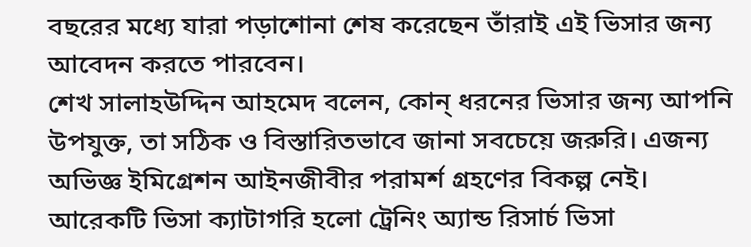বছরের মধ্যে যারা পড়াশোনা শেষ করেছেন তাঁরাই এই ভিসার জন্য আবেদন করতে পারবেন।
শেখ সালাহউদ্দিন আহমেদ বলেন, কোন্ ধরনের ভিসার জন্য আপনি উপযুক্ত, তা সঠিক ও বিস্তারিতভাবে জানা সবচেয়ে জরুরি। এজন্য অভিজ্ঞ ইমিগ্রেশন আইনজীবীর পরামর্শ গ্রহণের বিকল্প নেই।
আরেকটি ভিসা ক্যাটাগরি হলো ট্রেনিং অ্যান্ড রিসার্চ ভিসা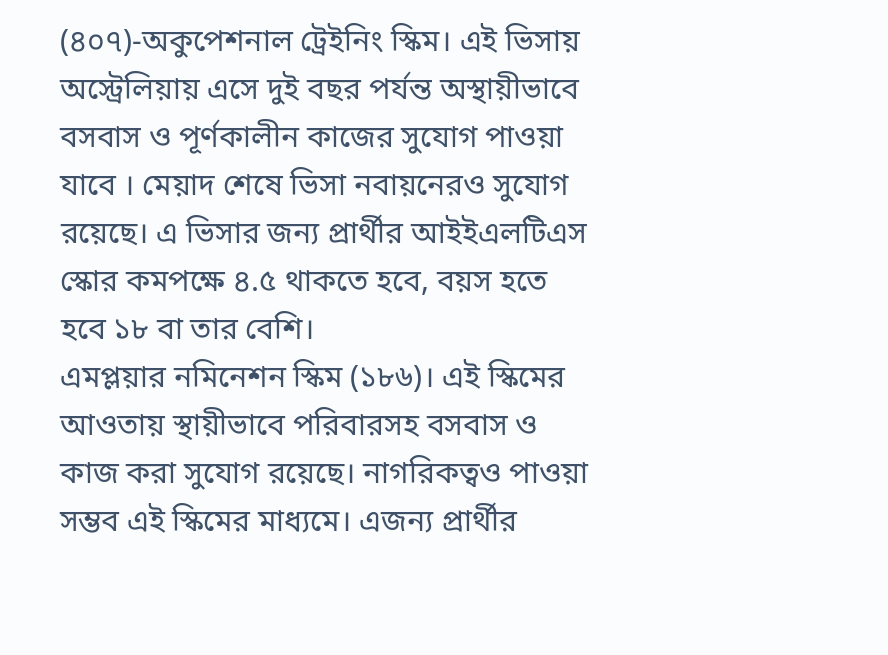(৪০৭)-অকুপেশনাল ট্রেইনিং স্কিম। এই ভিসায় অস্ট্রেলিয়ায় এসে দুই বছর পর্যন্ত অস্থায়ীভাবে বসবাস ও পূর্ণকালীন কাজের সুযোগ পাওয়া যাবে । মেয়াদ শেষে ভিসা নবায়নেরও সুযোগ রয়েছে। এ ভিসার জন্য প্রার্থীর আইইএলটিএস স্কোর কমপক্ষে ৪.৫ থাকতে হবে, বয়স হতে হবে ১৮ বা তার বেশি।
এমপ্লয়ার নমিনেশন স্কিম (১৮৬)। এই স্কিমের আওতায় স্থায়ীভাবে পরিবারসহ বসবাস ও কাজ করা সুযোগ রয়েছে। নাগরিকত্বও পাওয়া সম্ভব এই স্কিমের মাধ্যমে। এজন্য প্রার্থীর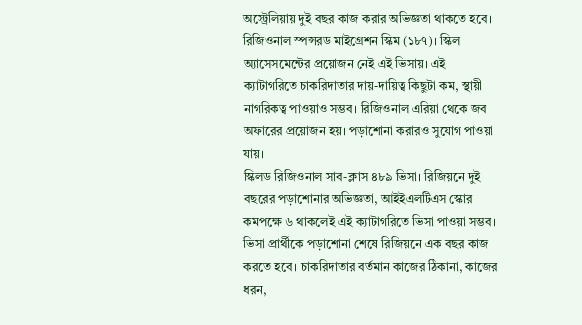অস্ট্রেলিয়ায় দুই বছর কাজ করার অভিজ্ঞতা থাকতে হবে। রিজিওনাল স্পন্সরড মাইগ্রেশন স্কিম (১৮৭)। স্কিল অ্যাসেসমেন্টের প্রয়োজন নেই এই ভিসায়। এই ক্যাটাগরিতে চাকরিদাতার দায়-দায়িত্ব কিছুটা কম, স্থায়ী নাগরিকত্ব পাওয়াও সম্ভব। রিজিওনাল এরিয়া থেকে জব অফারের প্রয়োজন হয়। পড়াশোনা করারও সুযোগ পাওয়া যায়।
স্কিলড রিজিওনাল সাব-ক্লাস ৪৮৯ ভিসা। রিজিয়নে দুই বছরের পড়াশোনার অভিজ্ঞতা, আইইএলটিএস স্কোর কমপক্ষে ৬ থাকলেই এই ক্যাটাগরিতে ভিসা পাওয়া সম্ভব। ভিসা প্রার্থীকে পড়াশোনা শেষে রিজিয়নে এক বছর কাজ করতে হবে। চাকরিদাতার বর্তমান কাজের ঠিকানা, কাজের ধরন,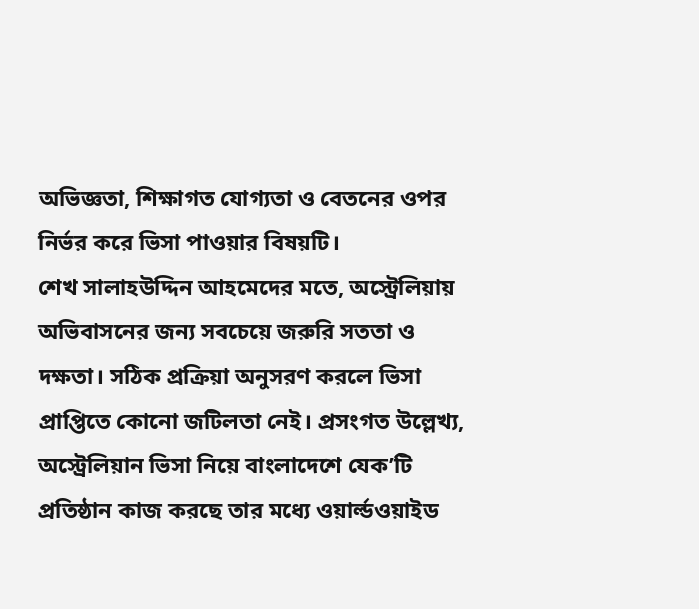অভিজ্ঞতা, শিক্ষাগত যোগ্যতা ও বেতনের ওপর নির্ভর করে ভিসা পাওয়ার বিষয়টি।
শেখ সালাহউদ্দিন আহমেদের মতে, অস্ট্রেলিয়ায় অভিবাসনের জন্য সবচেয়ে জরুরি সততা ও দক্ষতা। সঠিক প্রক্রিয়া অনুসরণ করলে ভিসা প্রাপ্তিতে কোনো জটিলতা নেই। প্রসংগত উল্লেখ্য, অস্ট্রেলিয়ান ভিসা নিয়ে বাংলাদেশে যেক’টি প্রতিষ্ঠান কাজ করছে তার মধ্যে ওয়ার্ল্ডওয়াইড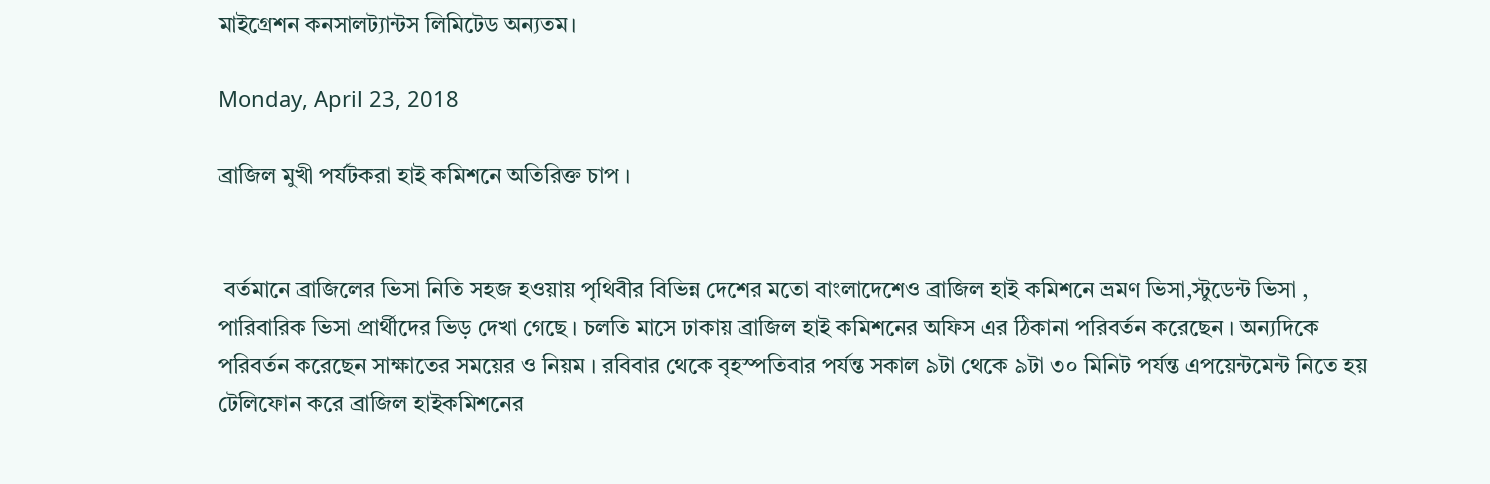মাইগ্রেশন কনসালট্যান্টস লিমিটেড অন্যতম।

Monday, April 23, 2018

ব্রাজিল মুখী পর্যটকরা হাই কমিশনে অতিরিক্ত চাপ ।


 বর্তমানে ব্রাজিলের ভিসা নিতি সহজ হওয়ায় পৃথিবীর বিভিন্ন দেশের মতো বাংলাদেশেও ব্রাজিল হাই কমিশনে ভ্রমণ ভিসা,স্টুডেন্ট ভিসা , পারিবারিক ভিসা প্রার্থীদের ভিড় দেখা গেছে । চলতি মাসে ঢাকায় ব্রাজিল হাই কমিশনের অফিস এর ঠিকানা পরিবর্তন করেছেন । অন্যদিকে পরিবর্তন করেছেন সাক্ষাতের সময়ের ও নিয়ম । রবিবার থেকে বৃহস্পতিবার পর্যন্ত সকাল ৯টা থেকে ৯টা ৩০ মিনিট পর্যন্ত এপয়েন্টমেন্ট নিতে হয় টেলিফোন করে ব্রাজিল হাইকমিশনের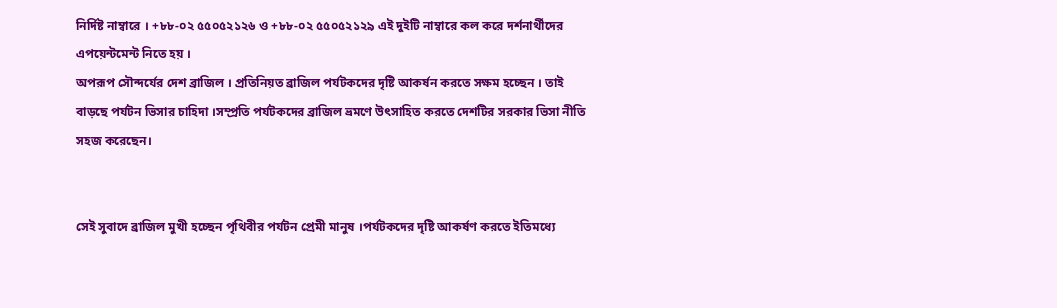নির্দিষ্ট নাম্বারে । +৮৮-০২ ৫৫০৫২১২৬ ও +৮৮-০২ ৫৫০৫২১২৯ এই দুইটি নাম্বারে কল করে দর্শনার্থীদের এপয়েন্টমেন্ট নিতে হয় ।
অপরূপ সৌন্দর্যের দেশ ব্রাজিল । প্রতিনিয়ত ব্রাজিল পর্যটকদের দৃষ্টি আকর্ষন করতে সক্ষম হচ্ছেন । তাই বাড়ছে পর্যটন ভিসার চাহিদা ।সম্প্রতি পর্যটকদের ব্রাজিল ভ্রমণে উৎসাহিত করতে দেশটির সরকার ভিসা নীতি সহজ করেছেন।


সেই সুবাদে ব্রাজিল মুখী হচ্ছেন পৃথিবীর পর্যটন প্রেমী মানুষ ।পর্যটকদের দৃষ্টি আকর্ষণ করতে ইতিমধ্যে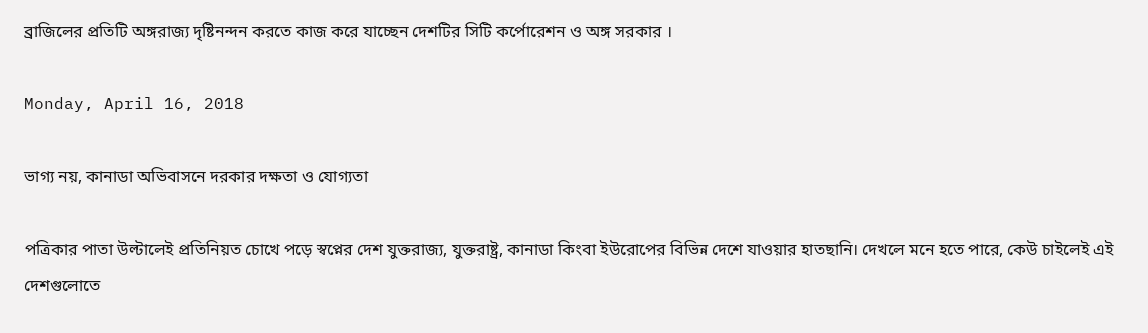ব্রাজিলের প্রতিটি অঙ্গরাজ্য দৃষ্টিনন্দন করতে কাজ করে যাচ্ছেন দেশটির সিটি কর্পোরেশন ও অঙ্গ সরকার ।

Monday, April 16, 2018

ভাগ্য নয়, কানাডা অভিবাসনে দরকার দক্ষতা ও যোগ্যতা

পত্রিকার পাতা উল্টালেই প্রতিনিয়ত চোখে পড়ে স্বপ্নের দেশ যুক্তরাজ্য, যুক্তরাষ্ট্র, কানাডা কিংবা ইউরোপের বিভিন্ন দেশে যাওয়ার হাতছানি। দেখলে মনে হতে পারে, কেউ চাইলেই এই দেশগুলোতে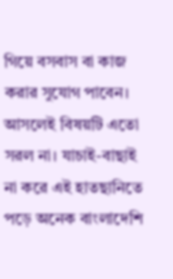গিয়ে বসবাস বা কাজ করার সুযোগ পাবেন। আসলেই বিষয়টি এতো সরল না। যাচাই-বাছাই না করে এই হাতছানিতে পড়ে অনেক বাংলাদেশি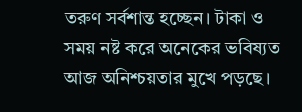তরুণ সর্বশান্ত হচ্ছেন। টাকা ও সময় নষ্ট করে অনেকের ভবিষ্যত আজ অনিশ্চয়তার মুখে পড়ছে।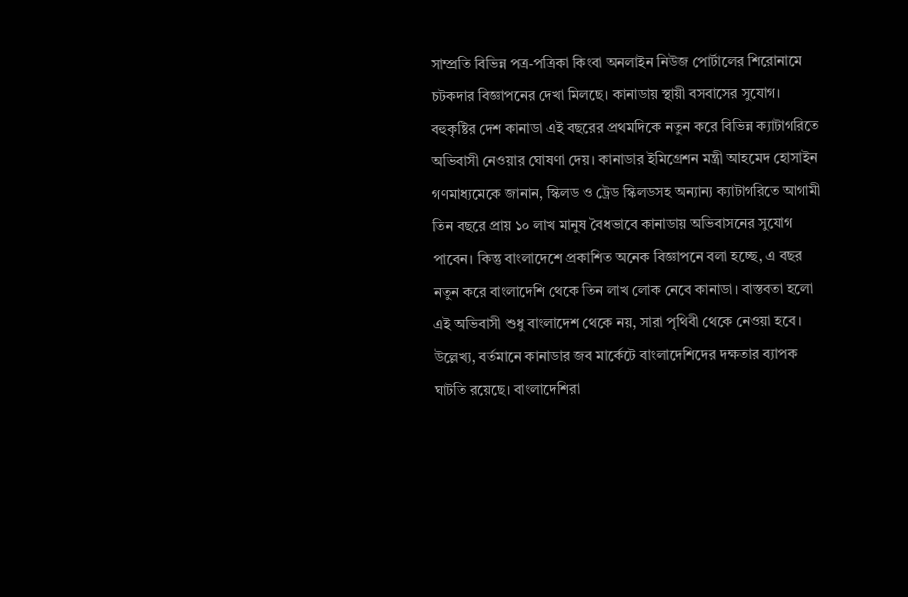সাম্প্রতি বিভিন্ন পত্র-পত্রিকা কিংবা অনলাইন নিউজ পোর্টালের শিরোনামে চটকদার বিজ্ঞাপনের দেখা মিলছে। কানাডায় স্থায়ী বসবাসের সুযোগ।
বহুকৃষ্টির দেশ কানাডা এই বছরের প্রথমদিকে নতুন করে বিভিন্ন ক্যাটাগরিতে অভিবাসী নেওয়ার ঘোষণা দেয়। কানাডার ইমিগ্রেশন মন্ত্রী আহমেদ হোসাইন গণমাধ্যমেকে জানান, স্কিলড ও ট্রেড স্কিলডসহ অন্যান্য ক্যাটাগরিতে আগামী তিন বছরে প্রায় ১০ লাখ মানুষ বৈধভাবে কানাডায় অভিবাসনের সুযোগ পাবেন। কিন্তু বাংলাদেশে প্রকাশিত অনেক বিজ্ঞাপনে বলা হচ্ছে, এ বছর নতুন করে বাংলাদেশি থেকে তিন লাখ লোক নেবে কানাডা। বাস্তবতা হলো এই অভিবাসী শুধু বাংলাদেশ থেকে নয়, সারা পৃথিবী থেকে নেওয়া হবে।
উল্লেখ্য, বর্তমানে কানাডার জব মার্কেটে বাংলাদেশিদের দক্ষতার ব্যাপক ঘাটতি রয়েছে। বাংলাদেশিরা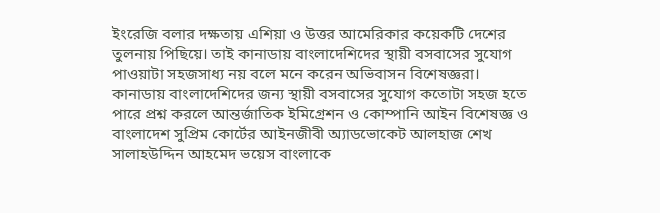ইংরেজি বলার দক্ষতায় এশিয়া ও উত্তর আমেরিকার কয়েকটি দেশের তুলনায় পিছিয়ে। তাই কানাডায় বাংলাদেশিদের স্থায়ী বসবাসের সুযোগ পাওয়াটা সহজসাধ্য নয় বলে মনে করেন অভিবাসন বিশেষজ্ঞরা।
কানাডায় বাংলাদেশিদের জন্য স্থায়ী বসবাসের সুযোগ কতোটা সহজ হতে পারে প্রশ্ন করলে আন্তর্জাতিক ইমিগ্রেশন ও কোম্পানি আইন বিশেষজ্ঞ ও বাংলাদেশ সুপ্রিম কোর্টের আইনজীবী অ্যাডভোকেট আলহাজ শেখ সালাহউদ্দিন আহমেদ ভয়েস বাংলাকে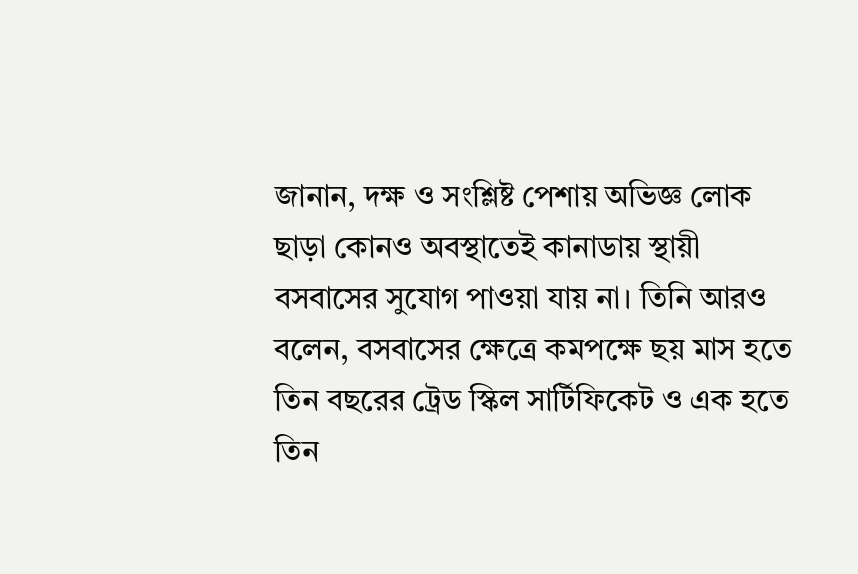জানান, দক্ষ ও সংশ্লিষ্ট পেশায় অভিজ্ঞ লোক ছাড়া কোনও অবস্থাতেই কানাডায় স্থায়ী বসবাসের সুযোগ পাওয়া যায় না। তিনি আরও বলেন, বসবাসের ক্ষেত্রে কমপক্ষে ছয় মাস হতে তিন বছরের ট্রেড স্কিল সার্টিফিকেট ও এক হতে তিন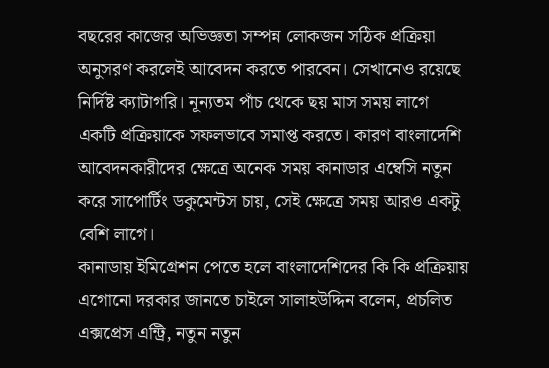বছরের কাজের অভিজ্ঞতা সম্পন্ন লোকজন সঠিক প্রক্রিয়া অনুসরণ করলেই আবেদন করতে পারবেন। সেখানেও রয়েছে নির্দিষ্ট ক্যাটাগরি। নূন্যতম পাঁচ থেকে ছয় মাস সময় লাগে একটি প্রক্রিয়াকে সফলভাবে সমাপ্ত করতে। কারণ বাংলাদেশি আবেদনকারীদের ক্ষেত্রে অনেক সময় কানাডার এম্বেসি নতুন করে সাপোর্টিং ডকুমেন্টস চায়, সেই ক্ষেত্রে সময় আরও একটু বেশি লাগে।
কানাডায় ইমিগ্রেশন পেতে হলে বাংলাদেশিদের কি কি প্রক্রিয়ায় এগোনো দরকার জানতে চাইলে সালাহউদ্দিন বলেন, প্রচলিত এক্সপ্রেস এন্ট্রি, নতুন নতুন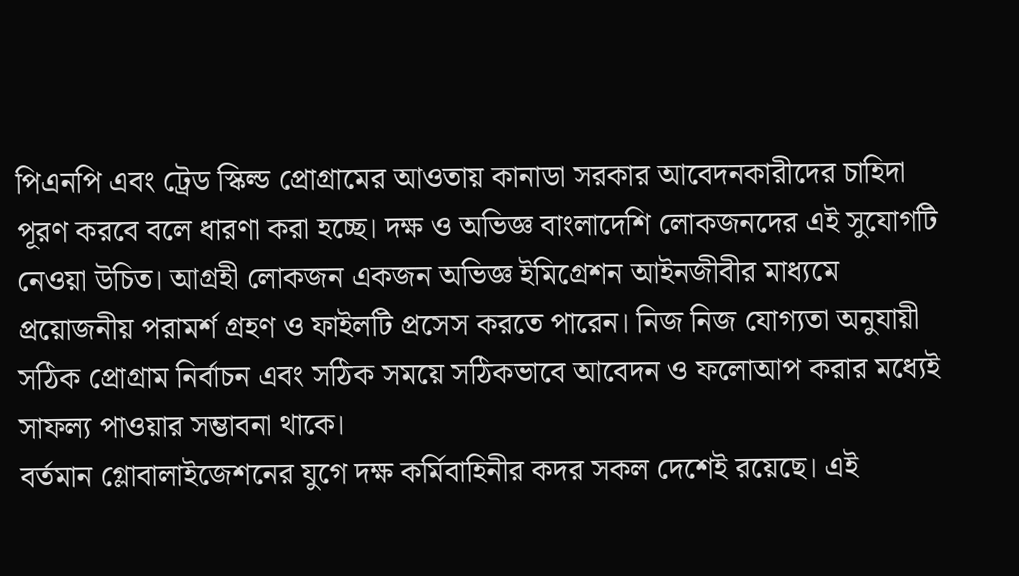পিএনপি এবং ট্রেড স্কিল্ড প্রোগ্রামের আওতায় কানাডা সরকার আবেদনকারীদের চাহিদা পূরণ করবে বলে ধারণা করা হচ্ছে। দক্ষ ও অভিজ্ঞ বাংলাদেশি লোকজনদের এই সুযোগটি নেওয়া উচিত। আগ্রহী লোকজন একজন অভিজ্ঞ ইমিগ্রেশন আইনজীবীর মাধ্যমে প্রয়োজনীয় পরামর্শ গ্রহণ ও ফাইলটি প্রসেস করতে পারেন। নিজ নিজ যোগ্যতা অনুযায়ী সঠিক প্রোগ্রাম নির্বাচন এবং সঠিক সময়ে সঠিকভাবে আবেদন ও ফলোআপ করার মধ্যেই সাফল্য পাওয়ার সম্ভাবনা থাকে।
বর্তমান গ্লোবালাইজেশনের যুগে দক্ষ কর্মিবাহিনীর কদর সকল দেশেই রয়েছে। এই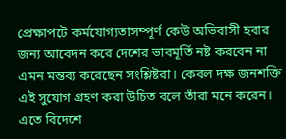প্রেক্ষাপটে কর্মযোগ্যতাসম্পূর্ণ কেউ অভিবাসী হবার জন্য আবেদন করে দেশের ভাবমূর্তি নষ্ট করবেন না এমন মন্তব্য করেছেন সংশ্লিষ্টরা। কেবল দক্ষ জনশক্তি এই সুযোগ গ্রহণ করা উচিত বলে তাঁরা মনে করেন। এতে বিদেশে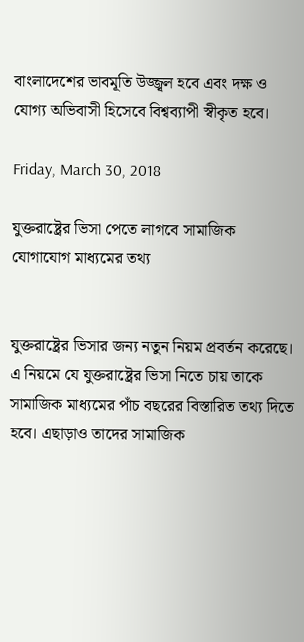বাংলাদেশের ভাবমূতি উজ্জ্বল হবে এবং দক্ষ ও যোগ্য অভিবাসী হিসেবে বিশ্বব্যাপী স্বীকৃত হবে।

Friday, March 30, 2018

যুক্তরাষ্ট্রের ভিসা পেতে লাগবে সামাজিক যোগাযোগ মাধ্যমের তথ্য


যুক্তরাষ্ট্রের ভিসার জন্য নতুন নিয়ম প্রবর্তন করেছে। এ নিয়মে যে যুক্তরাষ্ট্রের ভিসা নিতে চায় তাকে সামাজিক মাধ্যমের পাঁচ বছরের বিস্তারিত তথ্য দিতে হবে। এছাড়াও ‍তাদের সামাজিক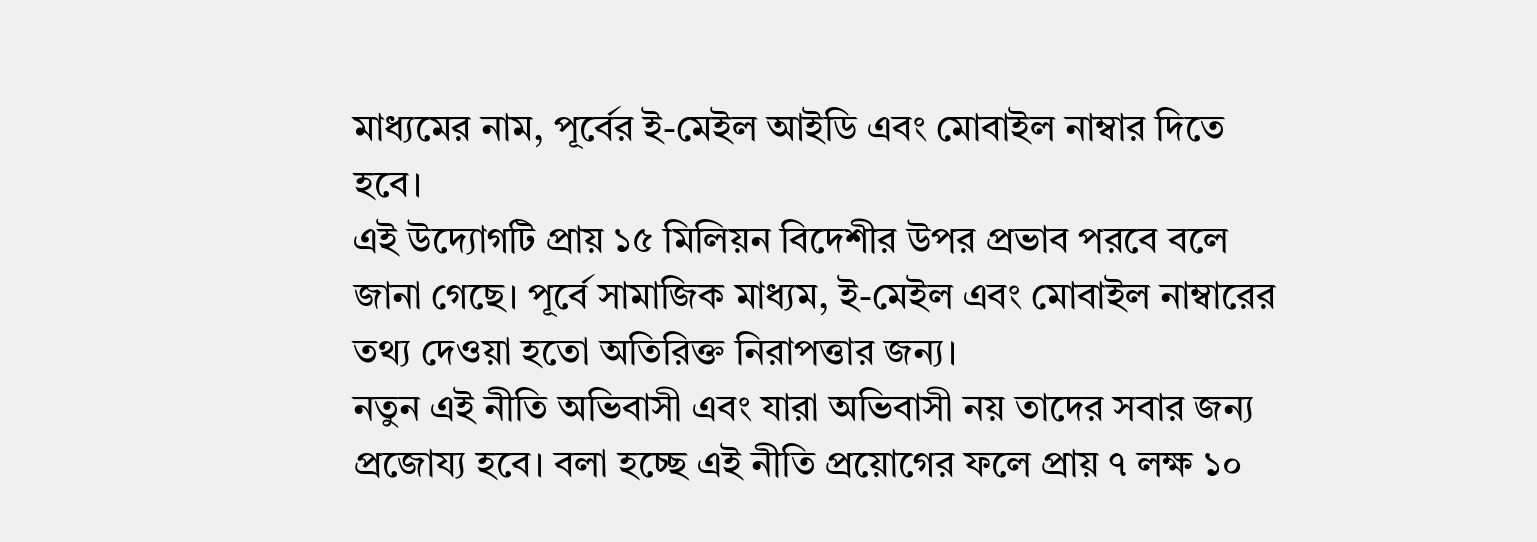মাধ্যমের নাম, পূর্বের ই-মেইল আইডি এবং মোবাইল নাম্বার দিতে হবে।
এই উদ্যোগটি প্রায় ১৫ মিলিয়ন বিদেশীর উপর প্রভাব পরবে বলে জানা গেছে। পূর্বে সামাজিক মাধ্যম, ই-মেইল এবং মোবাইল নাম্বারের তথ্য দেওয়া হতো অতিরিক্ত নিরাপত্তার জন্য।
নতুন এই নীতি অভিবাসী এবং যারা অভিবাসী নয় তাদের সবার জন্য প্রজোয্য হবে। বলা হচ্ছে এই নীতি প্রয়োগের ফলে প্রায় ৭ লক্ষ ১০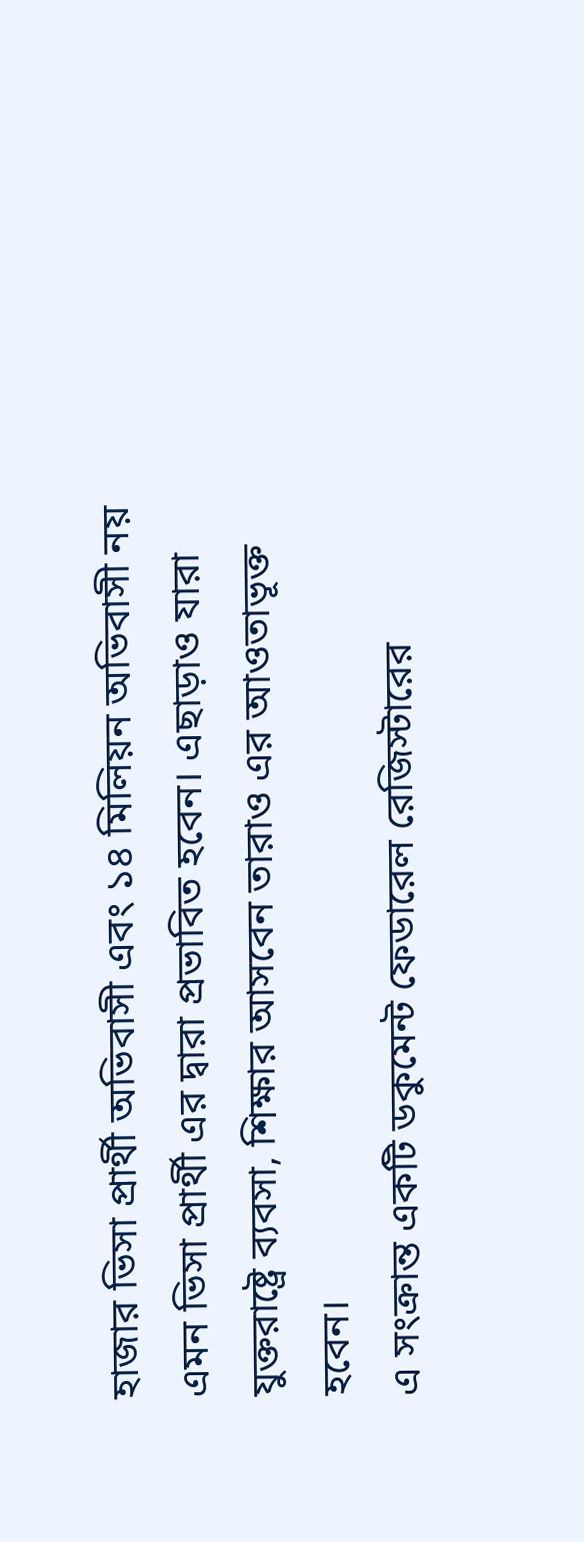হাজার ভিসা প্রার্থী অভিবাসী এবং ১৪ মিলিয়ন অভিবাসী নয় এমন ভিসা প্রার্থী এর দ্বারা প্রভাবিত হবেন। এছাড়াও যারা যুক্তরাষ্ট্রে ব্যবসা, শিক্ষার আসবেন তারাও এর আওতাভূক্ত হবেন।
এ সংক্রান্ত একটি ডকুমেন্ট ফেডারেল রেজিস্টারের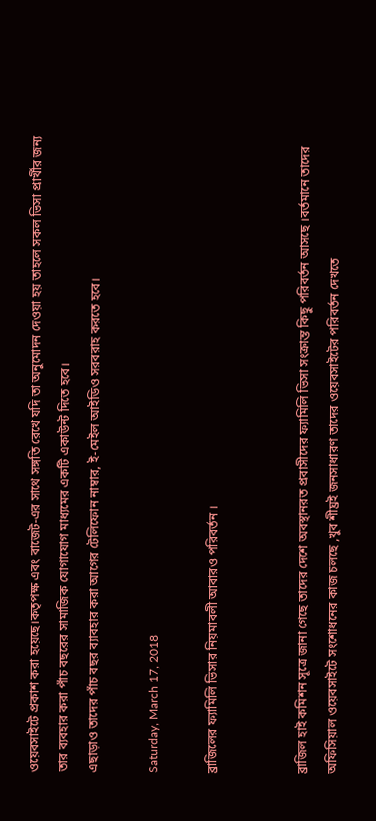ওয়েবসাইটে প্রকাশ করা হয়েছে।কতৃপক্ষ এবং বাজেট-এর সাথে সঙ্গতি রেখে যদি তা অনুমোদন দেওয়া হয় তাহলে সকল ভিসা প্রার্খীর জন্য তার ব্যবহার করা পাঁচ বছরের সামাজিক যোগাযোগ মাধ্যমের একটি একাউন্ট দিতে হবে।
এছাড়াও তাদের পাঁচ বছর ব্যাবহার করা আগের টেলিফোন নাম্বার, ই-মেইল আইডিও সরবরাহ করতে হবে।

Saturday, March 17, 2018

ব্রাজিলের ফ্যামিলি ভিসার নিয়মাবলী আবারও পরিবর্তন ।


ব্রাজিল হাই কমিশন সূত্রে জানা গেছে তাদের দেশে অবস্থানরত প্রবাসীদের ফ্যামিলি ভিসা সংক্রান্ত কিছু পরিবর্তন আসছে ।বর্তমানে তাদের অফিসিয়াল ওয়েবসাইটে সংশোধনের কাজ চলছে ,খুব শীঘ্রই জনসাধারণ তাদের ওয়েবসাইটের পরিবর্তন দেখতে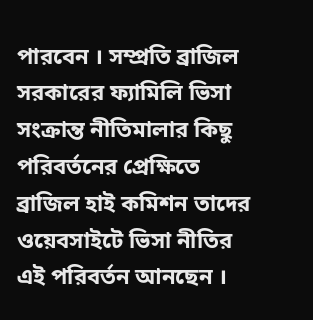পারবেন । সম্প্রতি ব্রাজিল সরকারের ফ্যামিলি ভিসা সংক্রান্ত নীতিমালার কিছু পরিবর্তনের প্রেক্ষিতে ব্রাজিল হাই কমিশন তাদের ওয়েবসাইটে ভিসা নীতির এই পরিবর্তন আনছেন ।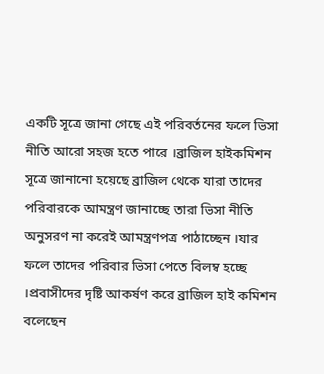একটি সূত্রে জানা গেছে এই পরিবর্তনের ফলে ভিসা নীতি আরো সহজ হতে পারে ।ব্রাজিল হাইকমিশন সূত্রে জানানো হয়েছে ব্রাজিল থেকে যারা তাদের পরিবারকে আমন্ত্রণ জানাচ্ছে তারা ভিসা নীতি অনুসরণ না করেই আমন্ত্রণপত্র পাঠাচ্ছেন ।যার ফলে তাদের পরিবার ভিসা পেতে বিলম্ব হচ্ছে ।প্রবাসীদের দৃষ্টি আকর্ষণ করে ব্রাজিল হাই কমিশন বলেছেন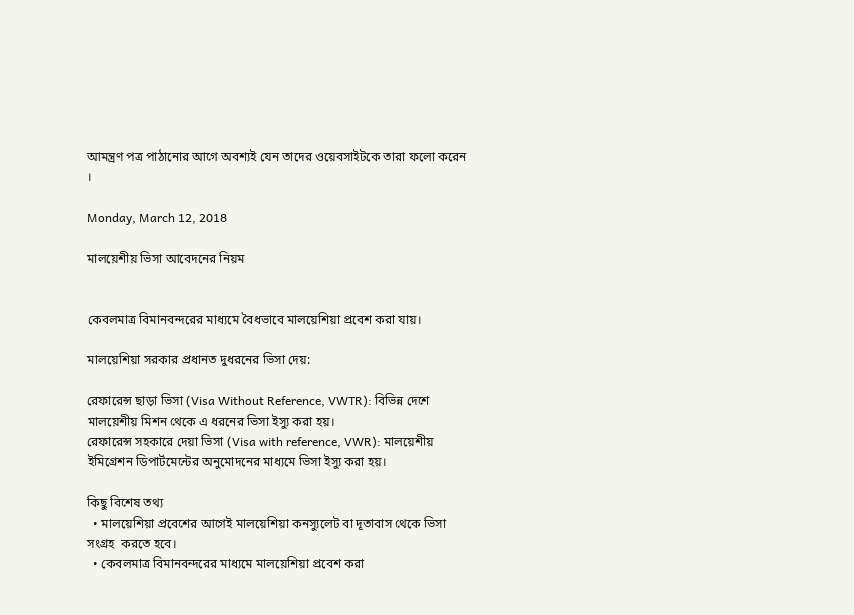আমন্ত্রণ পত্র পাঠানোর আগে অবশ্যই যেন তাদের ওয়েবসাইটকে তারা ফলো করেন ।

Monday, March 12, 2018

মালয়েশীয় ভিসা আবেদনের নিয়ম


কেবলমাত্র বিমানবন্দরের মাধ্যমে বৈধভাবে মালয়েশিয়া প্রবেশ করা যায়।

মালয়েশিয়া সরকার প্রধানত দুধরনের ভিসা দেয়:

রেফারেন্স ছাড়া ভিসা (Visa Without Reference, VWTR): বিভিন্ন দেশে মালয়েশীয় মিশন থেকে এ ধরনের ভিসা ইস্যু করা হয়।
রেফারেন্স সহকারে দেয়া ভিসা (Visa with reference, VWR): মালয়েশীয় ইমিগ্রেশন ডিপার্টমেন্টের অনুমোদনের মাধ্যমে ভিসা ইস্যু করা হয়।

কিছু বিশেষ তথ্য
  • মালয়েশিয়া প্রবেশের আগেই মালয়েশিয়া কনস্যুলেট বা দূতাবাস থেকে ভিসা সংগ্রহ  করতে হবে।
  • কেবলমাত্র বিমানবন্দরের মাধ্যমে মালয়েশিয়া প্রবেশ করা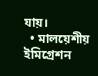যায়।
  • মালয়েশীয় ইমিগ্রেশন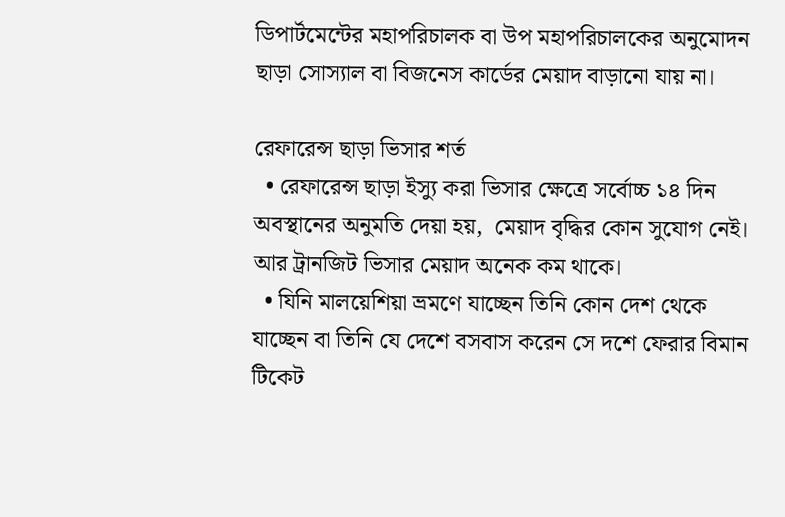ডিপার্টমেন্টের মহাপরিচালক বা উপ মহাপরিচালকের অনুমোদন ছাড়া সোস্যাল বা বিজনেস কার্ডের মেয়াদ বাড়ানো যায় না।

রেফারেন্স ছাড়া ভিসার শর্ত
  • রেফারেন্স ছাড়া ইস্যু করা ভিসার ক্ষেত্রে সর্বোচ্চ ১৪ দিন অবস্থানের অনুমতি দেয়া হয়,  মেয়াদ বৃদ্ধির কোন সুযোগ নেই। আর ট্রানজিট ভিসার মেয়াদ অনেক কম থাকে।
  • যিনি মালয়েশিয়া ভ্রমণে যাচ্ছেন তিনি কোন দেশ থেকে যাচ্ছেন বা তিনি যে দেশে বসবাস করেন সে দশে ফেরার বিমান টিকেট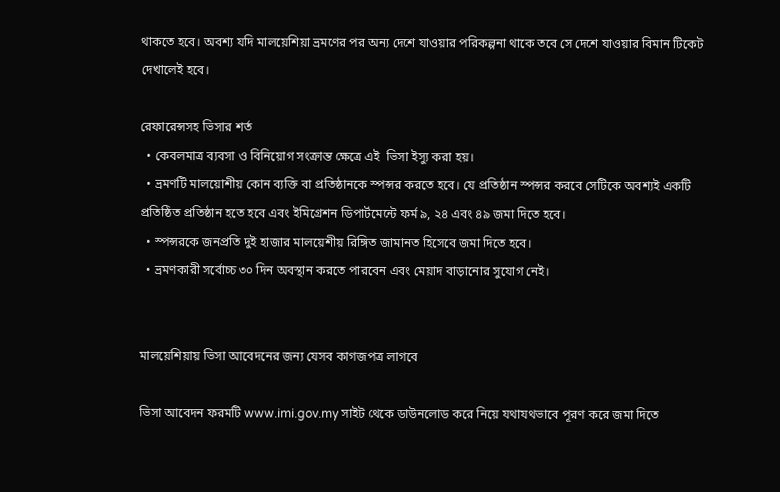থাকতে হবে। অবশ্য যদি মালয়েশিয়া ভ্রমণের পর অন্য দেশে যাওয়ার পরিকল্পনা থাকে তবে সে দেশে যাওয়ার বিমান টিকেট দেখালেই হবে।

রেফারেন্সসহ ভিসার শর্ত
  • কেবলমাত্র ব্যবসা ও বিনিয়োগ সংক্রান্ত ক্ষেত্রে এই  ভিসা ইস্যু করা হয়।
  • ভ্রমণটি মালয়োশীয় কোন ব্যক্তি বা প্রতিষ্ঠানকে স্পন্সর করতে হবে। যে প্রতিষ্ঠান স্পন্সর করবে সেটিকে অবশ্যই একটি প্রতিষ্ঠিত প্রতিষ্ঠান হতে হবে এবং ইমিগ্রেশন ডিপার্টমেন্টে ফর্ম ৯, ২৪ এবং ৪৯ জমা দিতে হবে।
  • স্পন্সরকে জনপ্রতি দুই হাজার মালয়েশীয় রিঙ্গিত জামানত হিসেবে জমা দিতে হবে।
  • ভ্রমণকারী সর্বোচ্চ ৩০ দিন অবস্থান করতে পারবেন এবং মেয়াদ বাড়ানোর সুযোগ নেই।


মালয়েশিয়ায় ভিসা আবেদনের জন্য যেসব কাগজপত্র লাগবে

ভিসা আবেদন ফরমটি www.imi.gov.my সাইট থেকে ডাউনলোড করে নিয়ে যথাযথভাবে পূরণ করে জমা দিতে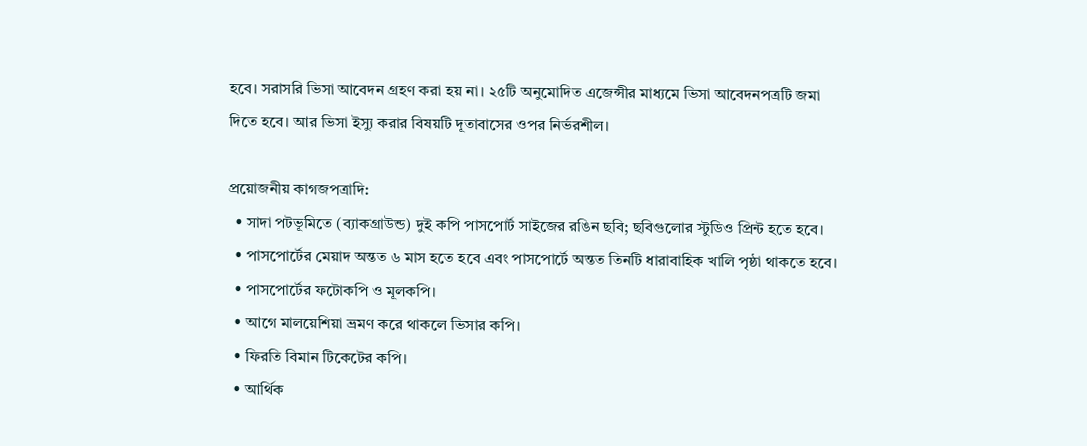হবে। সরাসরি ভিসা আবেদন গ্রহণ করা হয় না। ২৫টি অনুমোদিত এজেন্সীর মাধ্যমে ভিসা আবেদনপত্রটি জমা দিতে হবে। আর ভিসা ইস্যু করার বিষয়টি দূতাবাসের ওপর নির্ভরশীল।

প্রয়োজনীয় কাগজপত্রাদি:
  • সাদা পটভূমিতে (ব্যাকগ্রাউন্ড) দুই কপি পাসপোর্ট সাইজের রঙিন ছবি; ছবিগুলোর স্টুডিও প্রিন্ট হতে হবে।
  • পাসপোর্টের মেয়াদ অন্তত ৬ মাস হতে হবে এবং পাসপোর্টে অন্তত তিনটি ধারাবাহিক খালি পৃষ্ঠা থাকতে হবে।
  • পাসপোর্টের ফটোকপি ও মূলকপি।
  • আগে মালয়েশিয়া ভ্রমণ করে থাকলে ভিসার কপি।
  • ফিরতি বিমান টিকেটের কপি।
  • আর্থিক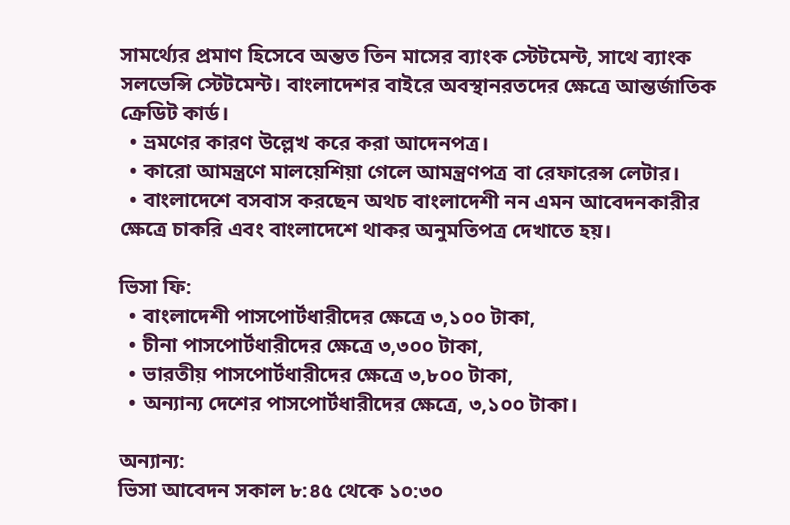সামর্থ্যের প্রমাণ হিসেবে অন্তত তিন মাসের ব্যাংক স্টেটমেন্ট, সাথে ব্যাংক সলভেন্সি স্টেটমেন্ট। বাংলাদেশর বাইরে অবস্থানরতদের ক্ষেত্রে আন্তর্জাতিক ক্রেডিট কার্ড।
  • ভ্রমণের কারণ উল্লেখ করে করা আদেনপত্র।
  • কারো আমন্ত্রণে মালয়েশিয়া গেলে আমন্ত্রণপত্র বা রেফারেন্স লেটার।
  • বাংলাদেশে বসবাস করছেন অথচ বাংলাদেশী নন এমন আবেদনকারীর ক্ষেত্রে চাকরি এবং বাংলাদেশে থাকর অনুমতিপত্র দেখাতে হয়।

ভিসা ফি:
  • বাংলাদেশী পাসপোর্টধারীদের ক্ষেত্রে ৩,১০০ টাকা,
  • চীনা পাসপোর্টধারীদের ক্ষেত্রে ৩,৩০০ টাকা,
  • ভারতীয় পাসপোর্টধারীদের ক্ষেত্রে ৩,৮০০ টাকা,
  • অন্যান্য দেশের পাসপোর্টধারীদের ক্ষেত্রে, ৩,১০০ টাকা।

অন্যান্য:
ভিসা আবেদন সকাল ৮:৪৫ থেকে ১০:৩০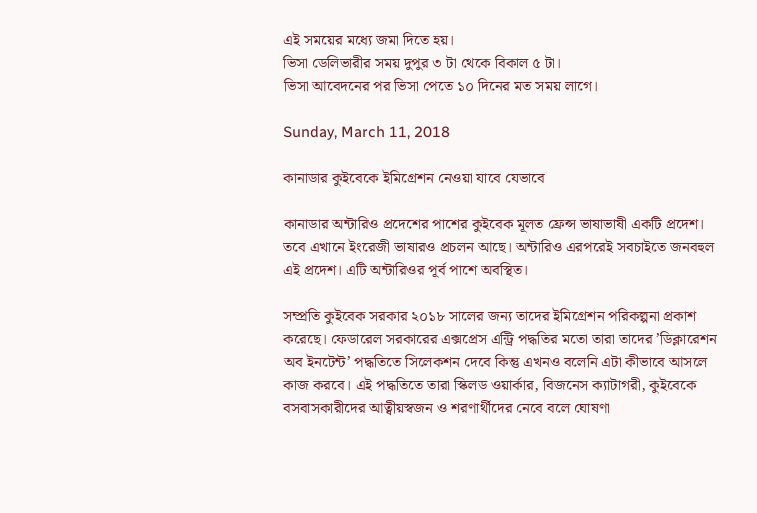এই সময়ের মধ্যে জমা দিতে হয়।
ভিসা ডেলিভারীর সময় দুপুর ৩ টা থেকে বিকাল ৫ টা।
ভিসা আবেদনের পর ভিসা পেতে ১০ দিনের মত সময় লাগে।

Sunday, March 11, 2018

কানাডার কুইবেকে ইমিগ্রেশন নেওয়া যাবে যেভাবে

কানাডার অন্টারিও প্রদেশের পাশের কুইবেক মূলত ফ্রেন্স ভাষাভাষী একটি প্রদেশ। তবে এখানে ইংরেজী ভাষারও প্রচলন আছে। অন্টারিও এরপরেই সবচাইতে জনবহুল এই প্রদেশ। এটি অন্টারিওর পূর্ব পাশে অবস্থিত।

সম্প্রতি কুইবেক সরকার ২০১৮ সালের জন্য তাদের ইমিগ্রেশন পরিকল্পনা প্রকাশ করেছে। ফেডারেল সরকারের এক্সপ্রেস এন্ট্রি পদ্ধতির মতো তারা তাদের ’ডিক্লারেশন অব ইনটেন্ট’ পদ্ধতিতে সিলেকশন দেবে কিন্তু এখনও বলেনি এটা কীভাবে আসলে কাজ করবে। এই পদ্ধতিতে তারা স্কিলড ওয়ার্কার, বিজনেস ক্যাটাগরী, কুইবেকে বসবাসকারীদের আত্বীয়স্বজন ও শরণার্থীদের নেবে বলে ঘোষণা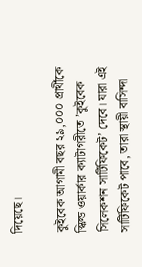দিয়েছে।

কুইবেক আগামী বছর ২৯,০০০ প্রার্থীকে স্কিল্ড ওয়ার্কার ক্যাটাগরীতে ’কুইবেক সিলেকশন সার্টিফিকেট’ দেবে। যারা এই সার্টিফিকেট পাবে, তারা স্থায়ী বাসিন্দা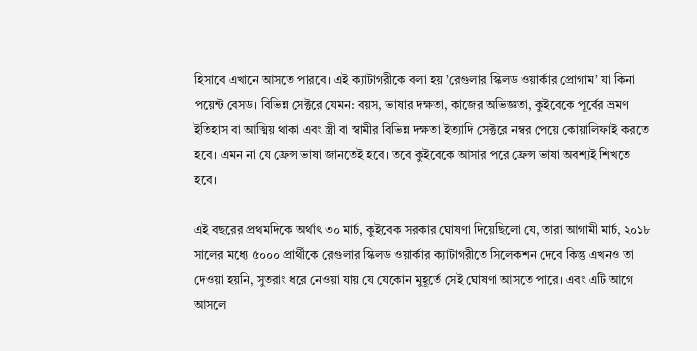হিসাবে এখানে আসতে পারবে। এই ক্যাটাগরীকে বলা হয় ’রেগুলার স্কিলড ওয়ার্কার প্রোগাম’ যা কিনা পয়েন্ট বেসড। বিভিন্ন সেক্টরে যেমন: বয়স, ভাষার দক্ষতা, কাজের অভিজ্ঞতা, কুইবেকে পূর্বের ভ্রমণ ইতিহাস বা আত্মিয় থাকা এবং স্ত্রী বা স্বামীর বিভিন্ন দক্ষতা ইত্যাদি সেক্টরে নম্বর পেয়ে কোয়ালিফাই করতে হবে। এমন না যে ফ্রেন্স ভাষা জানতেই হবে। তবে কুইবেকে আসার পরে ফ্রেন্স ভাষা অবশ্যই শিখতে হবে।

এই বছরের প্রথমদিকে অর্থাৎ ৩০ মার্চ, কুইবেক সরকার ঘোষণা দিয়েছিলো যে, তারা আগামী মার্চ, ২০১৮ সালের মধ্যে ৫০০০ প্রার্থীকে রেগুলার স্কিলড ওয়ার্কার ক্যাটাগরীতে সিলেকশন দেবে কিন্তু এখনও তা দেওয়া হয়নি, সুতরাং ধরে নেওয়া যায় যে যেকোন মুহূর্তে সেই ঘোষণা আসতে পারে। এবং এটি আগে আসলে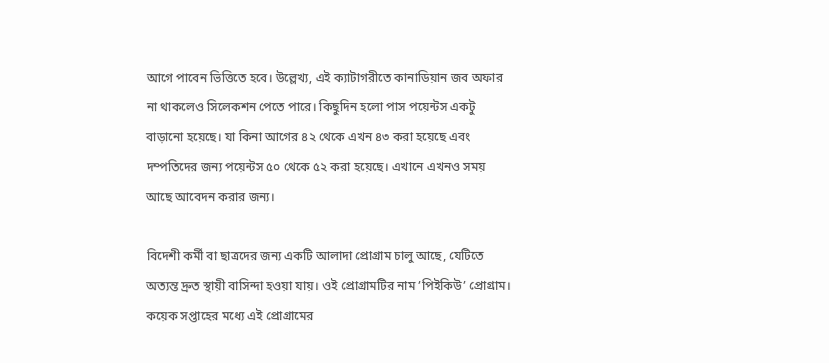আগে পাবেন ভিত্তিতে হবে। উল্লেখ্য, এই ক্যাটাগরীতে কানাডিয়ান জব অফার না থাকলেও সিলেকশন পেতে পারে। কিছুদিন হলো পাস পয়েন্টস একটু বাড়ানো হয়েছে। যা কিনা আগের ৪২ থেকে এখন ৪৩ করা হয়েছে এবং দম্পতিদের জন্য পয়েন্টস ৫০ থেকে ৫২ করা হয়েছে। এখানে এখনও সময় আছে আবেদন করার জন্য।

বিদেশী কর্মী বা ছাত্রদের জন্য একটি আলাদা প্রোগ্রাম চালু আছে, যেটিতে অত্যন্ত দ্রুত স্থায়ী বাসিন্দা হওয়া যায়। ওই প্রোগ্রামটির নাম ’পিইকিউ’ প্রোগ্রাম। কয়েক সপ্তাহের মধ্যে এই প্রোগ্রামের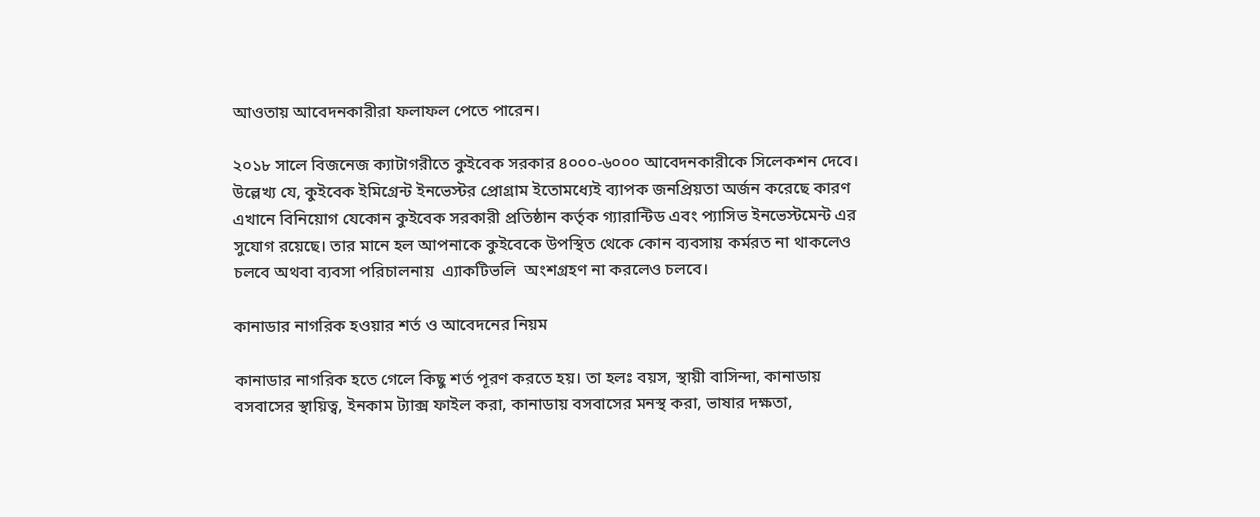আওতায় আবেদনকারীরা ফলাফল পেতে পারেন।

২০১৮ সালে বিজনেজ ক্যাটাগরীতে কুইবেক সরকার ৪০০০-৬০০০ আবেদনকারীকে সিলেকশন দেবে। উল্লেখ্য যে, কুইবেক ইমিগ্রেন্ট ইনভেস্টর প্রোগ্রাম ইতোমধ্যেই ব্যাপক জনপ্রিয়তা অর্জন করেছে কারণ এখানে বিনিয়োগ যেকোন কুইবেক সরকারী প্রতিষ্ঠান কর্তৃক গ্যারান্টিড এবং প্যাসিভ ইনভেস্টমেন্ট এর সুযোগ রয়েছে। তার মানে হল আপনাকে কুইবেকে উপস্থিত থেকে কোন ব্যবসায় কর্মরত না থাকলেও চলবে অথবা ব্যবসা পরিচালনায়  এ্যাকটিভলি  অংশগ্রহণ না করলেও চলবে।

কানাডার নাগরিক হওয়ার শর্ত ও আবেদনের নিয়ম

কানাডার নাগরিক হতে গেলে কিছু শর্ত পূরণ করতে হয়। তা হলঃ বয়স, স্থায়ী বাসিন্দা, কানাডায় বসবাসের স্থায়িত্ব, ইনকাম ট্যাক্স ফাইল করা, কানাডায় বসবাসের মনস্থ করা, ভাষার দক্ষতা,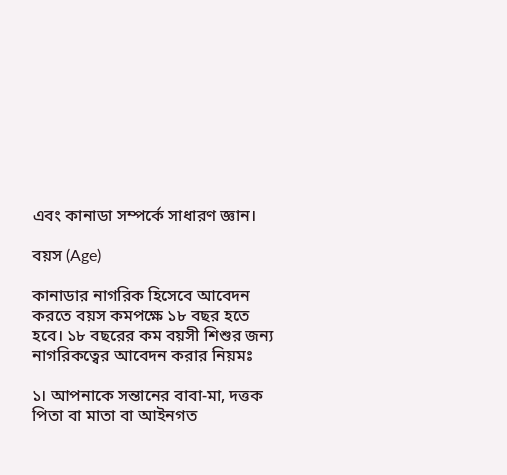এবং কানাডা সম্পর্কে সাধারণ জ্ঞান।

বয়স (Age)

কানাডার নাগরিক হিসেবে আবেদন করতে বয়স কমপক্ষে ১৮ বছর হতে হবে। ১৮ বছরের কম বয়সী শিশুর জন্য নাগরিকত্বের আবেদন করার নিয়মঃ

১। আপনাকে সন্তানের বাবা-মা, দত্তক পিতা বা মাতা বা আইনগত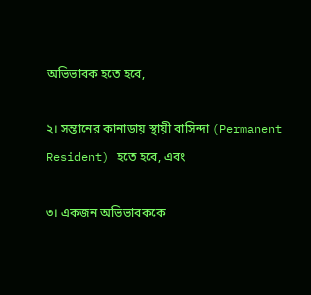অভিভাবক হতে হবে,

২। সন্তানের কানাডায় স্থায়ী বাসিন্দা (Permanent Resident) হতে হবে, এবং

৩। একজন অভিভাবককে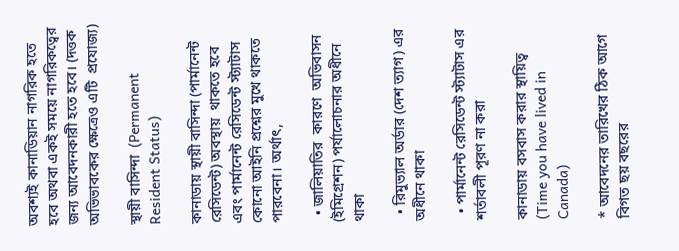অবশ্যই কানাডিয়ান নাগরিক হতে হবে অথবা একই সময়ে নাগরিকত্বের জন্য আবেদনকারী হতে হবে। (দত্তক অভিভাবকের ক্ষেত্রেও এটি  প্রযোজ্য)

স্থায়ী বাসিন্দা  (Permanent Resident Status)

কানাডায় স্থায়ী বাসিন্দা (পার্মানেন্ট রেসিডেন্ট) অবস্থায়  থাকতে হবে এবং পার্মানেন্ট রেসিডেন্ট স্ট্যাটাস কোনো আইনি প্রশ্নের মুখে থাকতে পারবেনা। অর্থাৎ,

  • জালিয়াতির  কারণে  অভিবাসন (ইমিগ্রেশন) পর্যালোচনার অধীনে থাকা

  • রিমুভ্যাল অর্ডার (দেশ ত্যাগ) এর অধীনে থাকা

  • পার্মানেন্ট রেসিডেন্ট স্ট্যাটাস এর শর্তাবলী পূরণ না করা

কানাডায় বসবাস করার স্থায়িত্ব (Time you have lived in Canada)

* আবেদনের তারিখের ঠিক আগে বিগত ছয় বছরের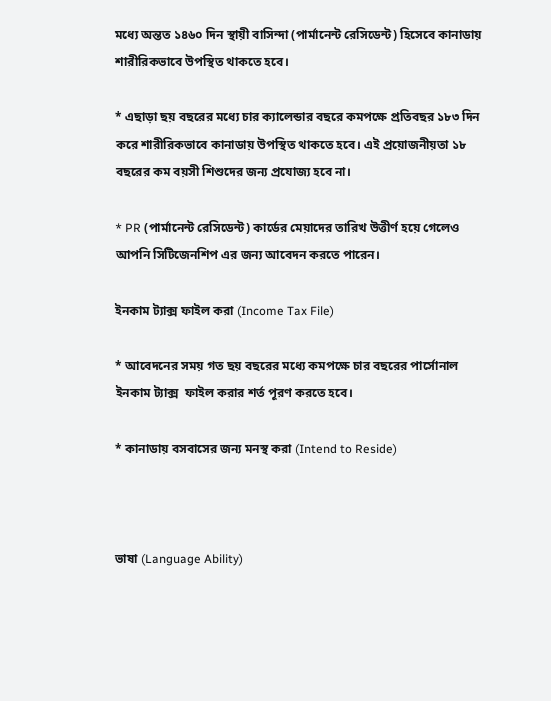মধ্যে অন্তত ১৪৬০ দিন স্থায়ী বাসিন্দা (পার্মানেন্ট রেসিডেন্ট) হিসেবে কানাডায় শারীরিকভাবে উপস্থিত থাকতে হবে।

* এছাড়া ছয় বছরের মধ্যে চার ক্যালেন্ডার বছরে কমপক্ষে প্রতিবছর ১৮৩ দিন করে শারীরিকভাবে কানাডায় উপস্থিত থাকতে হবে। এই প্রয়োজনীয়তা ১৮ বছরের কম বয়সী শিশুদের জন্য প্রযোজ্য হবে না।

* PR (পার্মানেন্ট রেসিডেন্ট) কার্ডের মেয়াদের তারিখ উত্তীর্ণ হয়ে গেলেও আপনি সিটিজেনশিপ এর জন্য আবেদন করতে পারেন।

ইনকাম ট্যাক্স ফাইল করা (Income Tax File)

* আবেদনের সময় গত ছয় বছরের মধ্যে কমপক্ষে চার বছরের পার্সোনাল ইনকাম ট্যাক্স  ফাইল করার শর্ত পূরণ করতে হবে।

* কানাডায় বসবাসের জন্য মনস্থ করা (Intend to Reside)



ভাষা (Language Ability)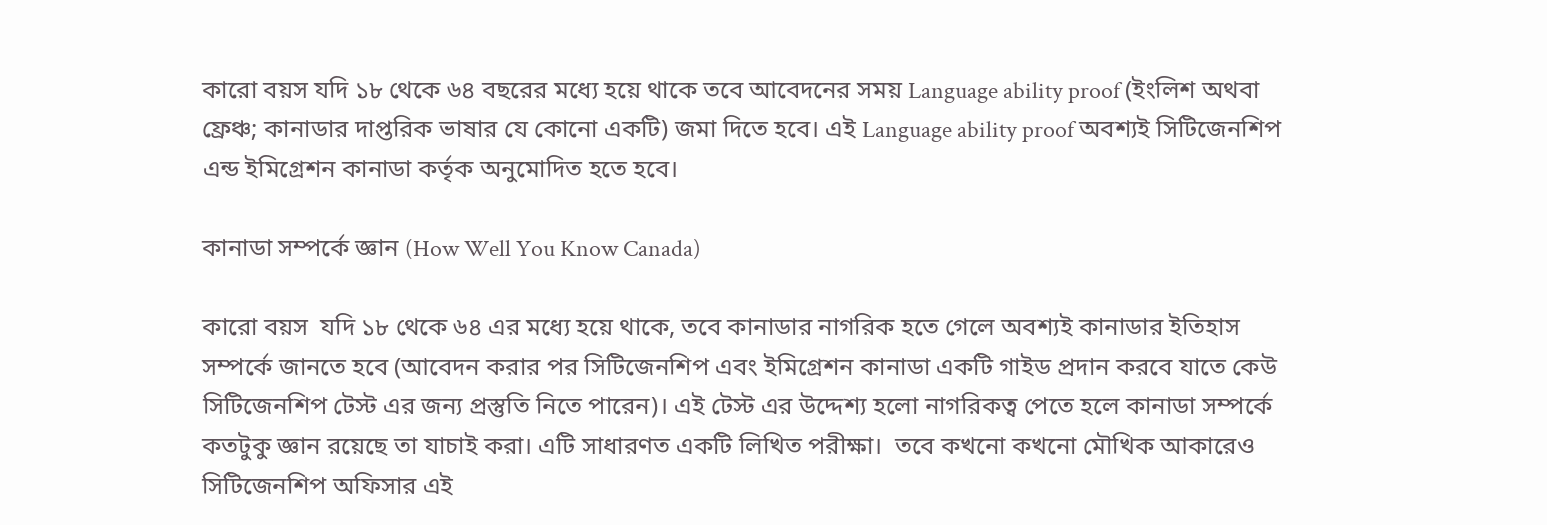কারো বয়স যদি ১৮ থেকে ৬৪ বছরের মধ্যে হয়ে থাকে তবে আবেদনের সময় Language ability proof (ইংলিশ অথবা ফ্রেঞ্চ; কানাডার দাপ্তরিক ভাষার যে কোনো একটি) জমা দিতে হবে। এই Language ability proof অবশ্যই সিটিজেনশিপ এন্ড ইমিগ্রেশন কানাডা কর্তৃক অনুমোদিত হতে হবে।

কানাডা সম্পর্কে জ্ঞান (How Well You Know Canada)

কারো বয়স  যদি ১৮ থেকে ৬৪ এর মধ্যে হয়ে থাকে, তবে কানাডার নাগরিক হতে গেলে অবশ্যই কানাডার ইতিহাস সম্পর্কে জানতে হবে (আবেদন করার পর সিটিজেনশিপ এবং ইমিগ্রেশন কানাডা একটি গাইড প্রদান করবে যাতে কেউ সিটিজেনশিপ টেস্ট এর জন্য প্রস্তুতি নিতে পারেন)। এই টেস্ট এর উদ্দেশ্য হলো নাগরিকত্ব পেতে হলে কানাডা সম্পর্কে কতটুকু জ্ঞান রয়েছে তা যাচাই করা। এটি সাধারণত একটি লিখিত পরীক্ষা।  তবে কখনো কখনো মৌখিক আকারেও সিটিজেনশিপ অফিসার এই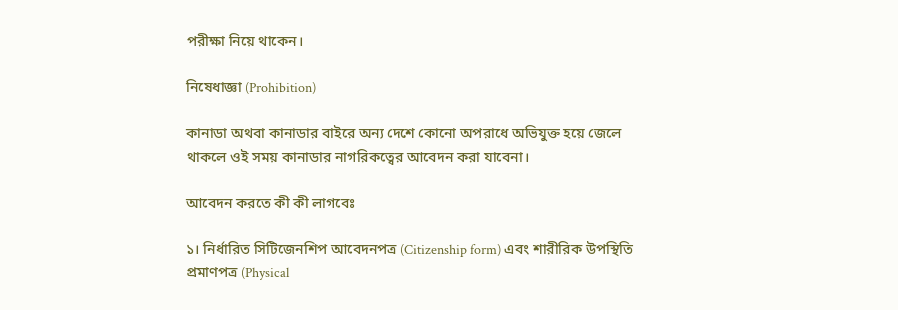পরীক্ষা নিয়ে থাকেন।

নিষেধাজ্ঞা (Prohibition)

কানাডা অথবা কানাডার বাইরে অন্য দেশে কোনো অপরাধে অভিযুক্ত হয়ে জেলে থাকলে ওই সময় কানাডার নাগরিকত্বের আবেদন করা যাবেনা।

আবেদন করতে কী কী লাগবেঃ

১। নির্ধারিত সিটিজেনশিপ আবেদনপত্র (Citizenship form) এবং শারীরিক উপস্থিতি প্রমাণপত্র (Physical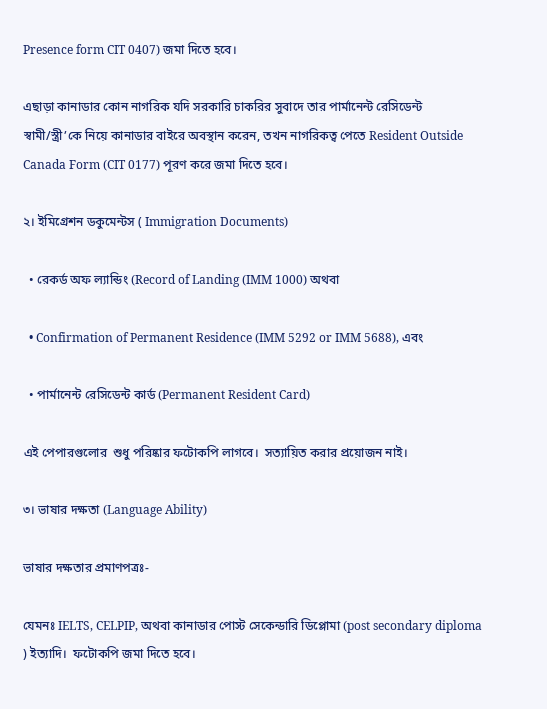Presence form CIT 0407) জমা দিতে হবে।

এছাড়া কানাডার কোন নাগরিক যদি সরকারি চাকরির সুবাদে তার পার্মানেন্ট রেসিডেন্ট স্বামী/স্ত্রী’কে নিয়ে কানাডার বাইরে অবস্থান করেন, তখন নাগরিকত্ব পেতে Resident Outside Canada Form (CIT 0177) পূরণ করে জমা দিতে হবে।

২। ইমিগ্রেশন ডকুমেন্টস ( Immigration Documents)

  • রেকর্ড অফ ল্যান্ডিং (Record of Landing (IMM 1000) অথবা

  • Confirmation of Permanent Residence (IMM 5292 or IMM 5688), এবং

  • পার্মানেন্ট রেসিডেন্ট কার্ড (Permanent Resident Card)

এই পেপারগুলোর  শুধু পরিষ্কার ফটোকপি লাগবে।  সত্যায়িত করার প্রয়োজন নাই।

৩। ভাষার দক্ষতা (Language Ability)

ভাষার দক্ষতার প্রমাণপত্রঃ-

যেমনঃ IELTS, CELPIP, অথবা কানাডার পোস্ট সেকেন্ডারি ডিপ্লোমা (post secondary diploma ) ইত্যাদি।  ফটোকপি জমা দিতে হবে।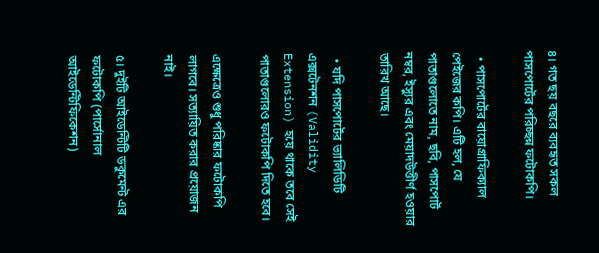৪। গত ছয় বছরে ব্যবহৃত সকল পাসপোর্টের পরিচ্ছন্ন ফটোকপি।

  • পাসপোর্টের বায়োগ্রাফিক্যাল পেইজের কপি। এটি হল, যে পাতাগুলোতে নাম, ছবি, পাসপোর্ট নম্বর, ইস্যুর এবং মেয়াদউত্তীর্ণ হওয়ার তারিখ আছে।

  • যদি পাসপোর্টের ভ্যালিডিটি এক্সটেনশন (Validity Extension) হয়ে থাকে তবে সেই পাতাগুলোরও ফটোকপি দিতে হবে।

এক্ষেত্রেও শুধু পরিষ্কার ফটোকপি লাগবে। সত্যায়িত করার প্রয়োজন নাই।

৫। দুইটি আইডেন্টিটি ডকুমেন্ট এর ফটোকপি (পার্সোনাল আইডেন্টিফিকেশন)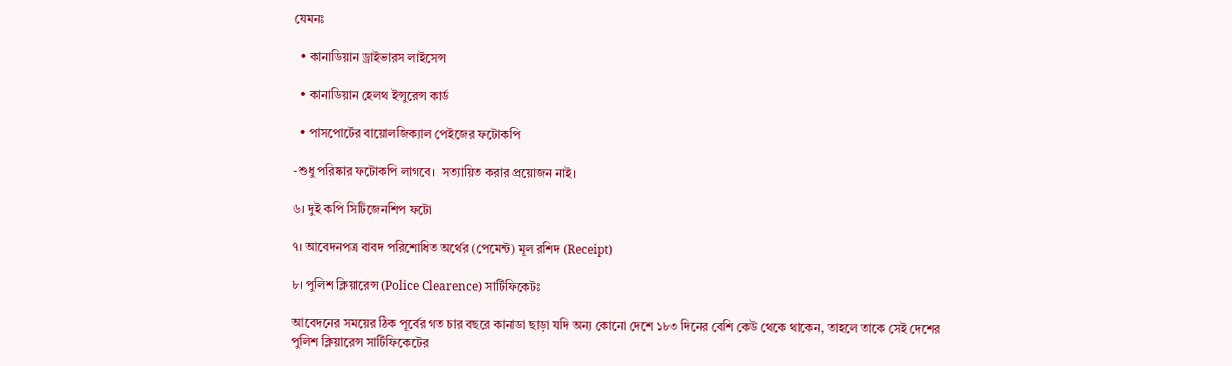যেমনঃ

  • কানাডিয়ান ড্রাইভারস লাইসেন্স

  • কানাডিয়ান হেলথ ইন্সুরেন্স কার্ড

  • পাসপোর্টের বায়োলজিক্যাল পেইজের ফটোকপি

-শুধু পরিষ্কার ফটোকপি লাগবে।  সত্যায়িত করার প্রয়োজন নাই।

৬। দুই কপি সিটিজেনশিপ ফটো

৭। আবেদনপত্র বাবদ পরিশোধিত অর্থের (পেমেন্ট) মূল রশিদ (Receipt)

৮। পুলিশ ক্লিয়ারেন্স (Police Clearence) সার্টিফিকেটঃ

আবেদনের সময়ের ঠিক পূর্বের গত চার বছরে কানাডা ছাড়া যদি অন্য কোনো দেশে ১৮৩ দিনের বেশি কেউ থেকে থাকেন, তাহলে তাকে সেই দেশের পুলিশ ক্লিয়ারেন্স সার্টিফিকেটের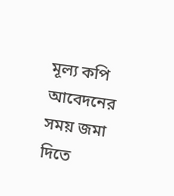মূল্য কপি আবেদনের সময় জমা দিতে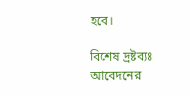হবে।

বিশেষ দ্রষ্টব্যঃ আবেদনের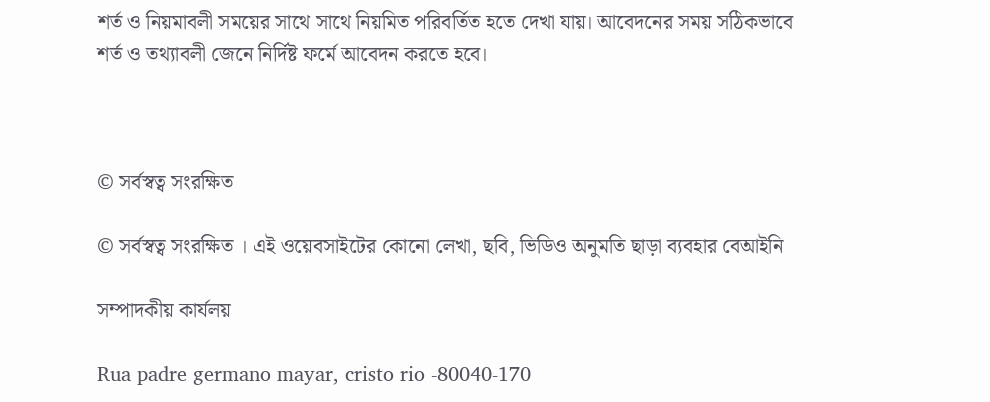শর্ত ও নিয়মাবলী সময়ের সাথে সাথে নিয়মিত পরিবর্তিত হতে দেখা যায়। আবেদনের সময় সঠিকভাবে শর্ত ও তথ্যাবলী জেনে নির্দিষ্ট ফর্মে আবেদন করতে হবে।



© সর্বস্বত্ব সংরক্ষিত

© সর্বস্বত্ব সংরক্ষিত । এই ওয়েবসাইটের কোনো লেখা, ছবি, ভিডিও অনুমতি ছাড়া ব্যবহার বেআইনি

সম্পাদকীয় কার্যলয়

Rua padre germano mayar, cristo rio -80040-170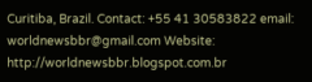Curitiba, Brazil. Contact: +55 41 30583822 email: worldnewsbbr@gmail.com Website: http://worldnewsbbr.blogspot.com.br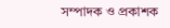সম্পাদক ও প্রকাশক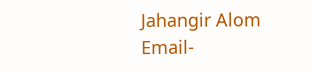Jahangir Alom
Email-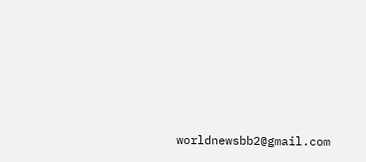worldnewsbb2@gmail.com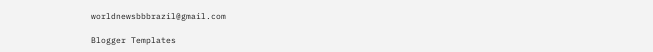worldnewsbbbrazil@gmail.com

Blogger Templates